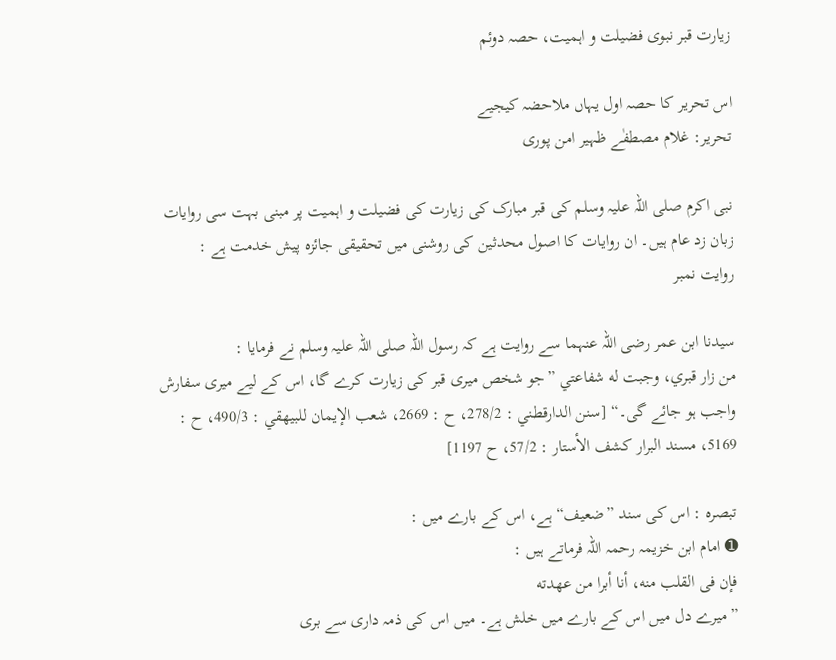زیارت قبر نبوی فضیلت و اہمیت، حصہ دوئم

اس تحریر کا حصہ اول یہاں ملاحضہ کیجیے
تحریر: غلام مصطفٰے ظہیر امن پوری

نبی اکرم صلی اللہ علیہ وسلم کی قبر مبارک کی زیارت کی فضیلت و اہمیت پر مبنی بہت سی روایات زبان زد عام ہیں۔ ان روایات کا اصول محدثین کی روشنی میں تحقیقی جائزہ پیش خدمت ہے :
روایت نمبر

سیدنا ابن عمر رضی اللہ عنہما سے روایت ہے کہ رسول اللہ صلی اللہ علیہ وسلم نے فرمایا :
من زار قبري، وجبت له شفاعتي ”جو شخص میری قبر کی زیارت کرے گا، اس کے لیے میری سفارش واجب ہو جائے گی۔“ [سنن الدارقطني : 278/2، ح : 2669، شعب الإيمان للبيهقي : 490/3، ح : 5169، مسند البرار كشف الأستار : 57/2، ح 1197]

تبصرہ : اس کی سند ”ضعیف“ ہے، اس کے بارے میں :
➊ امام ابن خزیمہ رحمہ اللہ فرماتے ہیں :
فإن فى القلب منه، أنا أبرا من عهدته
”میرے دل میں اس کے بارے میں خلش ہے۔ میں اس کی ذمہ داری سے بری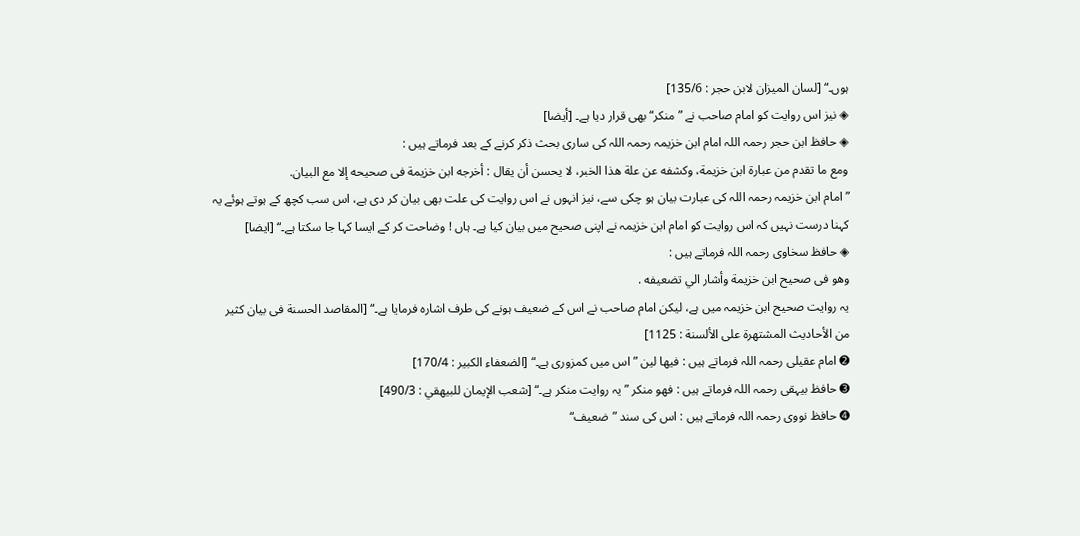ہوں۔“ [لسان الميزان لابن حجر : 135/6]
◈ نیز اس روایت کو امام صاحب نے ”منکر“ بھی قرار دیا ہے۔ [أيضا]
◈ حافظ ابن حجر رحمہ اللہ امام ابن خزیمہ رحمہ اللہ کی ساری بحث ذکر کرنے کے بعد فرماتے ہیں :
ومع ما تقدم من عبارة ابن خزيمة، وكشفه عن علة هذا الخبر، لا يحسن أن يقال : أخرجه ابن خزيمة فى صحيحه إلا مع البيان.
”امام ابن خزیمہ رحمہ اللہ کی عبارت بیان ہو چکی سے، نیز انہوں نے اس روایت کی علت بھی بیان کر دی ہے، اس سب کچھ کے ہوتے ہوئے یہ کہنا درست نہیں کہ اس روایت کو امام ابن خزیمہ نے اپنی صحیح میں بیان کیا ہے۔ ہاں ! وضاحت کر کے ایسا کہا جا سکتا ہے۔“ [ايضا]
◈ حافظ سخاوی رحمہ اللہ فرماتے ہیں :
وهو فى صحيح ابن خزيمة وأشار الي تضعيفه .
یہ روایت صحیح ابن خزیمہ میں ہے، لیکن امام صاحب نے اس کے ضعیف ہونے کی طرف اشارہ فرمایا ہے۔“ [المقاصد الحسنة فى بيان كثير من الأحاديث المشتهرة على الألسنة : 1125]
➋ امام عقیلی رحمہ اللہ فرماتے ہیں : فيها لين ”اس میں کمزوری ہے۔“ [الضعفاء الكبير : 170/4]
➌ حافظ بیہقی رحمہ اللہ فرماتے ہیں : فهو منكر ”یہ روایت منکر ہے۔“ [شعب الإيمان للبيهقي : 490/3]
➍ حافظ نووی رحمہ اللہ فرماتے ہیں : اس کی سند ”ضعیف“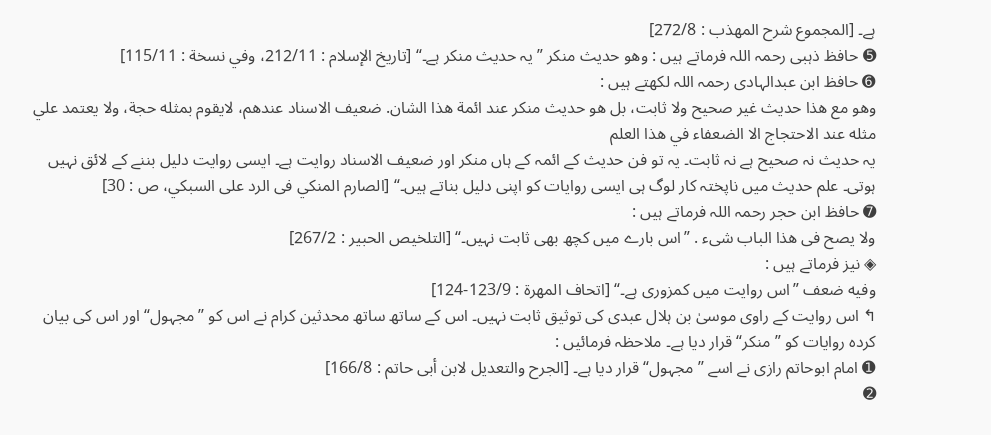ہے۔ [المجموع شرح المهذب : 272/8]
➎ حافظ ذہبی رحمہ اللہ فرماتے ہیں : وهو حديث منكر ”یہ حدیث منکر ہے۔“ [تاريخ الإسلام : 212/11، وفي نسخة : 115/11]
➏ حافظ ابن عبدالہادی رحمہ اللہ لکھتے ہیں :
وهو مع هذا حديث غير صحيح ولا ثابت، بل هو حديث منكر عند ائمة هذا الشان. ضعيف الاسناد عندهم، لايقوم بمثله حجة، ولا يعتمد علي مثله عند الاحتجاج الا الضعفاء في هذا العلم
یہ حدیث نہ صحیح ہے نہ ثابت۔ یہ تو فن حدیث کے ائمہ کے ہاں منکر اور ضعیف الاسناد روایت ہے۔ ایسی روایت دلیل بننے کے لائق نہیں ہوتی۔ علم حدیث میں ناپختہ کار لوگ ہی ایسی روایات کو اپنی دلیل بناتے ہیں۔“ [الصارم المنكي فى الرد على السبكي، ص : 30]
➐ حافظ ابن حجر رحمہ اللہ فرماتے ہیں :
ولا يصح فى هذا الباب شیء . ”اس بارے میں کچھ بھی ثابت نہیں۔“ [التلخيص الحبير : 267/2]
◈ نیز فرماتے ہیں :
وفيه ضعف ”اس روایت میں کمزوری ہے۔“ [اتحاف المهرة : 123/9-124]
↰ اس روایت کے راوی موسیٰ بن ہلال عبدی کی توثیق ثابت نہیں۔ اس کے ساتھ ساتھ محدثین کرام نے اس کو ’’ مجہول“ اور اس کی بیان کردہ روایات کو ”منکر“ قرار دیا ہے۔ ملاحظہ فرمائیں :
➊ امام ابوحاتم رازی نے اسے ’’ مجہول“ قرار دیا ہے۔ [الجرح والتعديل لابن أبى حاتم : 166/8]
➋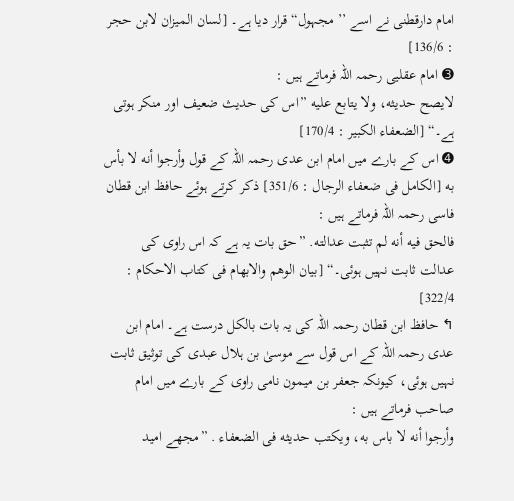امام دارقطنی نے اسے ’’ مجہول“ قرار دیا ہے۔ [لسان الميزان لابن حجر : 136/6]
➌ امام عقلیی رحمہ اللہ فرماتے ہیں :
لايصح حديثه، ولا يتابع عليه ”اس کی حدیث ضعیف اور منکر ہوتی ہے۔“ [الضعفاء الكبير : 170/4]
➍ اس کے بارے میں امام ابن عدی رحمہ اللہ کے قول وأرجوا أنه لا بأس به [الكامل فى ضعفاء الرجال : 351/6] ذکر کرتے ہوئے حافظ ابن قطان فاسی رحمہ اللہ فرماتے ہیں :
فالحق فيه أنه لم تثبت عدالته. ”حق بات یہ ہے کہ اس راوی کی عدالت ثابت نہیں ہوئی۔“ [بيان الوهم والابهام فى كتاب الاحكام : 322/4]
↰ حافظ ابن قطان رحمہ اللہ کی یہ بات بالکل درست ہے۔ امام ابن عدی رحمہ اللہ کے اس قول سے موسیٰ بن ہلال عبدی کی توثیق ثابت نہیں ہوئی، کیونکہ جعفر بن میمون نامی راوی کے بارے میں امام صاحب فرماتے ہیں :
وأرجوا أنه لا باس به، ويكتب حديثه فى الضعفاء . ”مجھے امید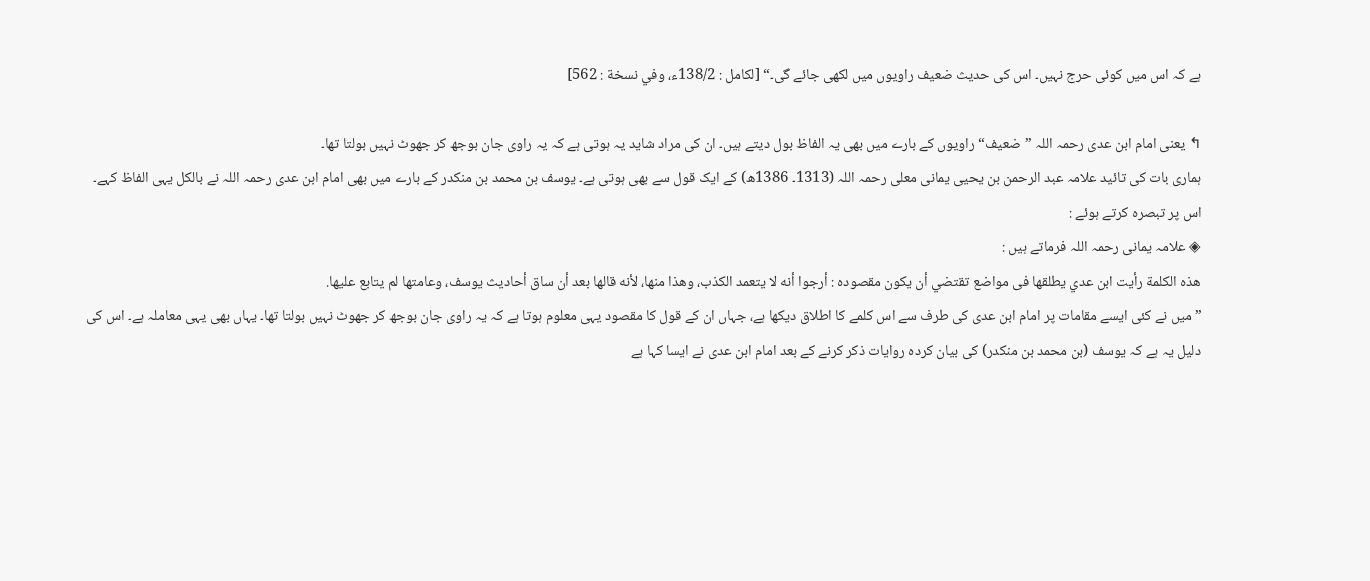ہے کہ اس میں کوئی حرج نہیں۔ اس کی حدیث ضعیف راویوں میں لکھی جائے گی۔“ [لكامل : 138/2ء، وفي نسخة : 562]

↰ یعنی امام ابن عدی رحمہ اللہ ”ضعیف“ راویوں کے بارے میں بھی یہ الفاظ بول دیتے ہیں۔ ان کی مراد شاید یہ ہوتی ہے کہ یہ راوی جان بوجھ کر جھوٹ نہیں بولتا تھا۔
ہماری بات کی تائید علامہ عبد الرحمن بن یحیی یمانی معلی رحمہ اللہ (1313۔ 1386ھ) کے ایک قول سے بھی ہوتی ہے۔ یوسف بن محمد بن منکدر کے بارے میں بھی امام ابن عدی رحمہ اللہ نے بالکل یہی الفاظ کہے۔ اس پر تبصرہ کرتے ہوئے :
◈ علامہ یمانی رحمہ اللہ فرماتے ہیں :
هذه الكلمة رأيت ابن عدي يطلقها فى مواضع تقتضي أن يكون مقصوده : أرجوا أنه لا يتعمد الكذب، وهذا منها، لأنه قالها بعد أن ساق أحاديث يوسف، وعامتها لم يتابع عليها.
”میں نے کئی ایسے مقامات پر امام ابن عدی کی طرف سے اس کلمے کا اطلاق دیکھا ہے، جہاں ان کے قول کا مقصود یہی معلوم ہوتا ہے کہ یہ راوی جان بوجھ کر جھوٹ نہیں بولتا تھا۔ یہاں بھی یہی معاملہ ہے۔ اس کی دلیل یہ ہے کہ یوسف (بن محمد بن منکدر) کی بیان کردہ روایات ذکر کرنے کے بعد امام ابن عدی نے ایسا کہا ہے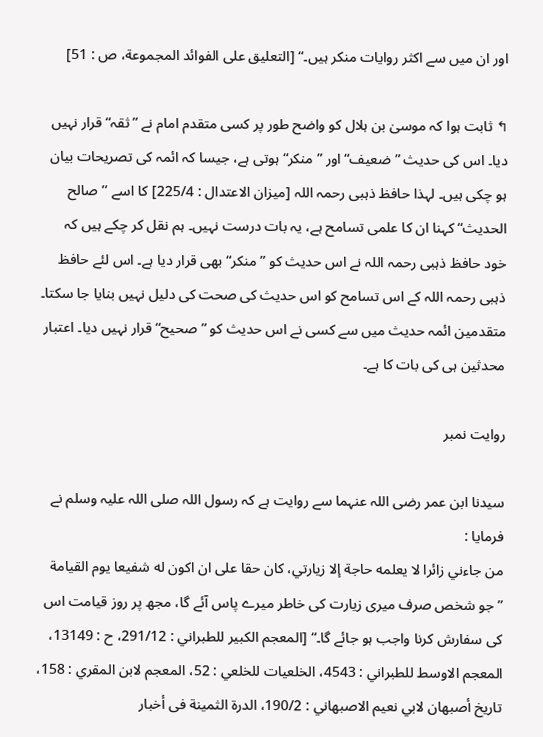اور ان میں سے اکثر روایات منکر ہیں۔“ [التعليق على الفوائد المجموعة، ص : 51]

↰ ثابت ہوا کہ موسیٰ بن ہلال کو واضح طور پر کسی متقدم امام نے ”ثقہ“ قرار نہیں دیا۔ اس کی حدیث ”ضعیف“ اور ”منکر“ ہوتی ہے، جیسا کہ ائمہ کی تصریحات بیان ہو چکی ہیں۔ لہذا حافظ ذہبی رحمہ اللہ [ميزان الاعتدال : 225/4] کا اسے ’’ صالح الحدیث“ کہنا ان کا علمی تسامح ہے، یہ بات درست نہیں۔ ہم نقل کر چکے ہیں کہ خود حافظ ذہبی رحمہ اللہ نے اس حدیث کو ”منکر“ بھی قرار دیا ہے۔ اس لئے حافظ ذہبی رحمہ اللہ کے اس تسامح کو اس حدیث کی صحت کی دلیل نہیں بنایا جا سکتا۔ متقدمین ائمہ حدیث میں سے کسی نے اس حدیث کو ”صحیح“ قرار نہیں دیا۔ اعتبار محدثین ہی کی بات کا ہے۔

روایت نمبر

سیدنا ابن عمر رضی اللہ عنہما سے روایت ہے کہ رسول اللہ صلی اللہ علیہ وسلم نے فرمایا :
من جاءني زائرا لا يعلمه حاجة إلا زيارتي، كان حقا على ان اكون له شفيعا يوم القيامة
”جو شخص صرف میری زیارت کی خاطر میرے پاس آئے گا، مجھ پر روز قیامت اس کی سفارش کرنا واجب ہو جائے گا۔“ [المعجم الكبير للطبراني : 291/12، ح : 13149، المعجم الاوسط للطبراني : 4543، الخلعيات للخلعي : 52، المعجم لابن المقري : 158، تاريخ أصبهان لابي نعيم الاصبهاني : 190/2، الدرة الثمينة فى أخبار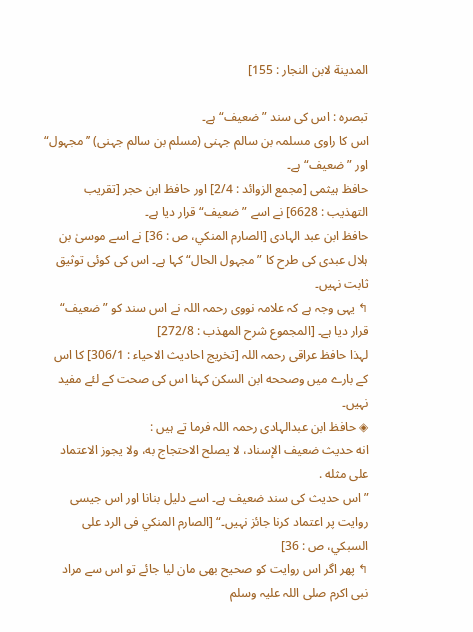المدينة لابن النجار : 155]

تبصرہ : اس کی سند ”ضعیف“ ہے۔
اس کا راوی مسلمہ بن سالم جہنی (مسلم بن سالم جہنی) ’’ مجہول“ اور ”ضعیف“ ہے۔
حافظ ہیثمی [مجمع الزوائد : 2/4] اور حافظ ابن حجر [تقريب التهذيب : 6628] نے اسے ”ضعیف“ قرار دیا ہے۔
حافظ ابن عبد الہادی [الصارم المنكي، ص : 36] نے اسے موسیٰ بن ہلال عبدی کی طرح کا ”مجہول الحال“ کہا ہے۔ اس کی کوئی توثیق ثابت نہیں۔
↰ یہی وجہ ہے کہ علامہ نووی رحمہ اللہ نے اس سند کو ”ضعیف“ قرار دیا ہے۔ [المجموع شرح المهذب : 272/8]
لہذا حافظ عراقی رحمہ اللہ [تخريج احاديث الاحياء : 306/1] کا اس کے بارے میں وصححه ابن السكن کہنا اس کی صحت کے لئے مفید نہیں۔
◈ حافظ ابن عبدالہادی رحمہ اللہ فرما تے ہیں :
انه حديث ضعيف الإسناد، لا يصلح الاحتجاج به، ولا يجوز الاعتماد على مثله .
”اس حدیث کی سند ضعیف ہے۔ اسے دلیل بنانا اور اس جیسی روایت پر اعتماد کرنا جائز نہیں۔“ [الصارم المنكي فى الرد على السبكي، ص : 36]
↰ پھر اگر اس روایت کو صحیح بھی مان لیا جائے تو اس سے مراد نبی اکرم صلى اللہ علیہ وسلم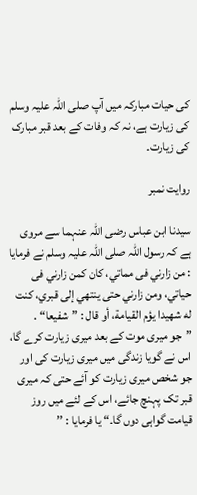کی حیات مبارکہ میں آپ صلى اللہ علیہ وسلم کی زیارت ہے، نہ کہ وفات کے بعد قبر مبارک کی زیارت۔

روایت نمبر

سیدنا ابن عباس رضی اللہ عنہما سے مروی ہے کہ رسول اللہ صلی اللہ علیہ وسلم نے فرمایا : من زارني فى مماتي، كان كمن زارني فى حياتي، ومن زارني حتى ينتهي إلى قبري، كنت له شهيدا يؤم القيامة، أو قال : ”شفيعا“ .
”جو میری موت کے بعد میری زیارت کرے گا، اس نے گویا زندگی میں میری زیارت کی اور جو شخص میری زیارت کو آئے حتی کہ میری قبر تک پہنچ جائے، اس کے لئے میں روز قیامت گواہی دوں گا۔“ یا فرمایا : ’’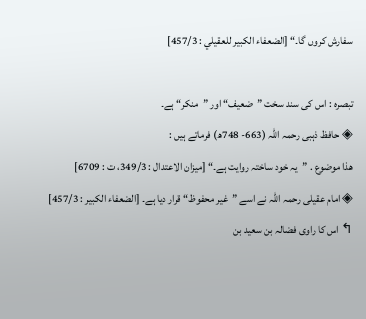سفارش کروں گا۔“ [الضعفاء الكبير للعقيلي : 457/3]

تبصرہ : اس کی سند سخت ”ضعیف“ اور ”منکر“ ہے۔
◈ حافظ ذہبی رحمہ اللہ (663- 748ھ) فرماتے ہیں :
هذا موضوع . ”یہ خود ساختہ روایت ہے۔“ [ميزان الاعتدال : 349/3، ت : 6709]
◈ امام عقیلی رحمہ اللہ نے اسے ”غیر محفوظ“ قرار دیا ہے۔ [الضعفاء الكبير : 457/3]
↰ اس کا راوی فضالہ بن سعید بن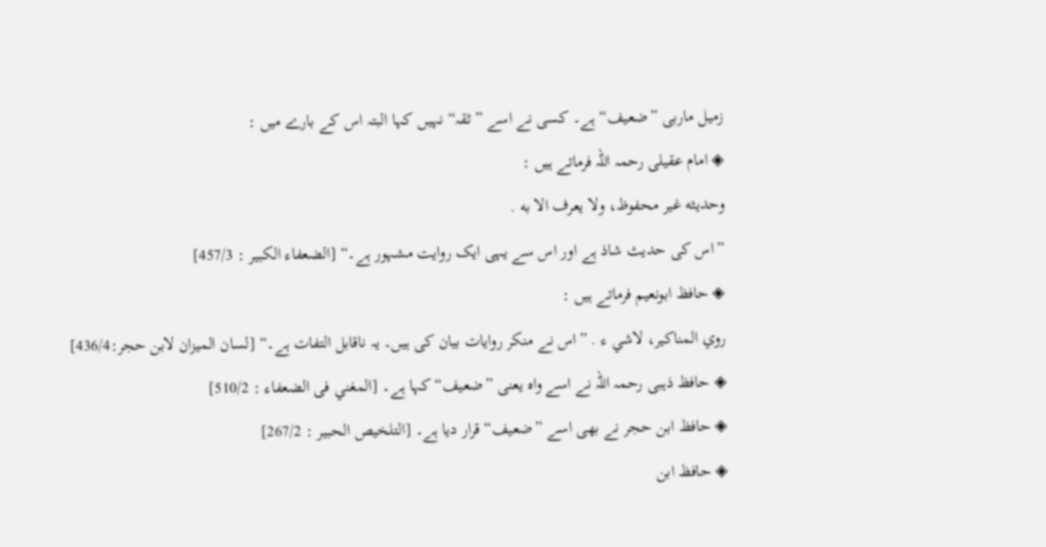زمیل ماربی ”ضعیف“ ہے۔ کسی نے اسے ”ثقہ“ نہیں کہا البتہ اس کے بارے میں :
◈ امام عقیلی رحمہ اللہ فرماتے ہیں :
وحديثه غير محفوظ، ولا يعرف الا به .
”اس کی حدیث شاذ ہے اور اس سے یہی ایک روایت مشہور ہے۔“ [الضعفاء الكبير : 457/3]
◈ حافظ ابونعیم فرماتے ہیں :
روي المناكير، لاشي ء . ”اس نے منکر روایات بیان کی ہیں۔ یہ ناقابل التفات ہے۔“ [لسان الميزان لابن حجر:436/4]
◈ حافظ ذہبی رحمہ اللہ نے اسے واه یعنی ”ضعیف“ کہا ہے۔ [المغني فى الضعفاء : 510/2]
◈ حافظ ابن حجر نے بھی اسے ”ضعیف“ قرار دیا ہے۔ [التلخيص الحبير : 267/2]
◈ حافظ ابن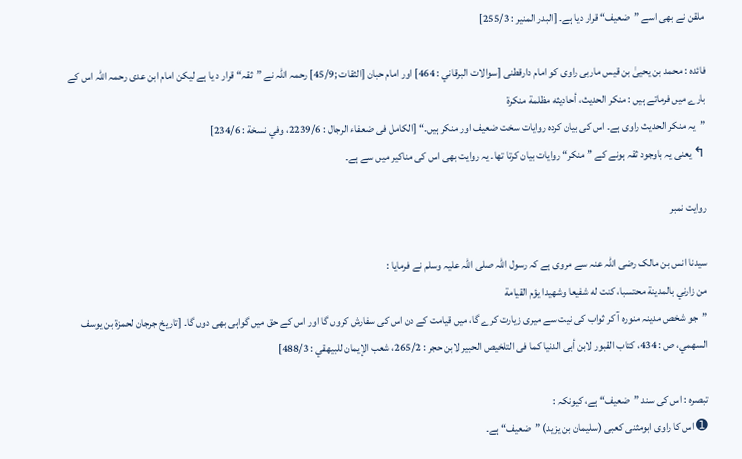ملقن نے بھی اسے ”ضعیف“ قرار دیا ہے۔ [البدر المنير : 255/3]

فائدہ : محمد بن یحییٰ بن قیس ماربی راوی کو امام دارقطنی [سوالات البرقاني : 464] اور امام حبان [الثقات ;45/9] رحمہ اللہ نے ”ثقہ“ قرار د یا ہے لیکن امام ابن عدی رحمہ اللہ اس کے بارے میں فرماتے ہیں : منكر الحديث، أحاديثه مظلمة منكرة
”یہ منکر الحدیث راوی ہے۔ اس کی بیان کردہ روایات سخت ضعیف اور منکر ہیں۔“ [الكامل فى ضعفاء الرجال : 2239/6، وفي نسخة : 234/6]
↰ یعنی یہ باوجود ثقہ ہونے کے ’’ منکر“ روایات بیان کرتا تھا۔ یہ روایت بھی اس کی مناکیر میں سے ہے۔

روایت نمبر

سیدنا انس بن مالک رضی اللہ عنہ سے مروی ہے کہ رسول اللہ صلی اللہ علیہ وسلم نے فرمایا :
من زارني بالمدينة محتسبا، كنت له شفيعا وشهيدا يؤم القيامة
”جو شخص مدینہ منورہ آ کر ثواب کی نیت سے میری زیارت کرے گا، میں قیامت کے دن اس کی سفارش کروں گا اور اس کے حق میں گواہی بھی دوں گا۔ [تاريخ جرجان لحمزة بن يوسف السهمي، ص : 434، كتاب القبور لابن أبى الدنيا كما فى التلخيص الحبير لابن حجر : 265/2، شعب الإيمان للبيهقي : 488/3]

تبصرہ : اس کی سند ”ضعیف“ ہے، کیونکہ :
➊ اس کا راوی ابومثنی کعبی (سلیمان بن یزید) ”ضعیف“ ہے۔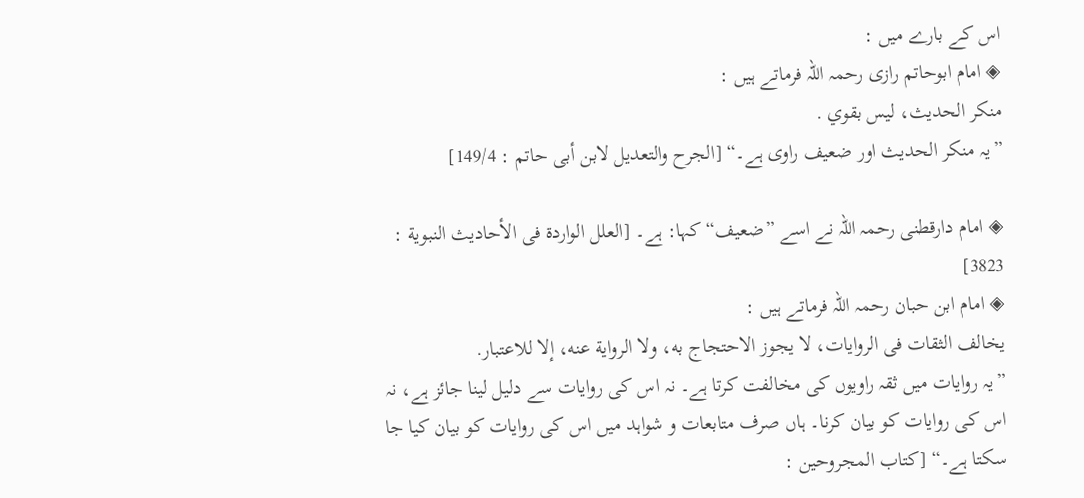اس کے بارے میں :
◈ امام ابوحاتم رازی رحمہ اللہ فرماتے ہیں :
منكر الحديث، ليس بقوي .
”یہ منکر الحدیث اور ضعیف راوی ہے۔“ [الجرح والتعديل لابن أبى حاتم : 149/4]

◈ امام دارقطنی رحمہ اللہ نے اسے ”ضعیف“ کہا: ہے۔ [العلل الواردة فى الأحاديث النبوية : 3823]
◈ امام ابن حبان رحمہ اللہ فرماتے ہیں :
يخالف الثقات فى الروايات، لا يجوز الاحتجاج به، ولا الرواية عنه، إلا للاعتبار.
”یہ روایات میں ثقہ راویوں کی مخالفت کرتا ہے۔ نہ اس کی روایات سے دلیل لینا جائز ہے، نہ اس کی روایات کو بیان کرنا۔ ہاں صرف متابعات و شواہد میں اس کی روایات کو بیان کیا جا سکتا ہے۔“ [كتاب المجروحين :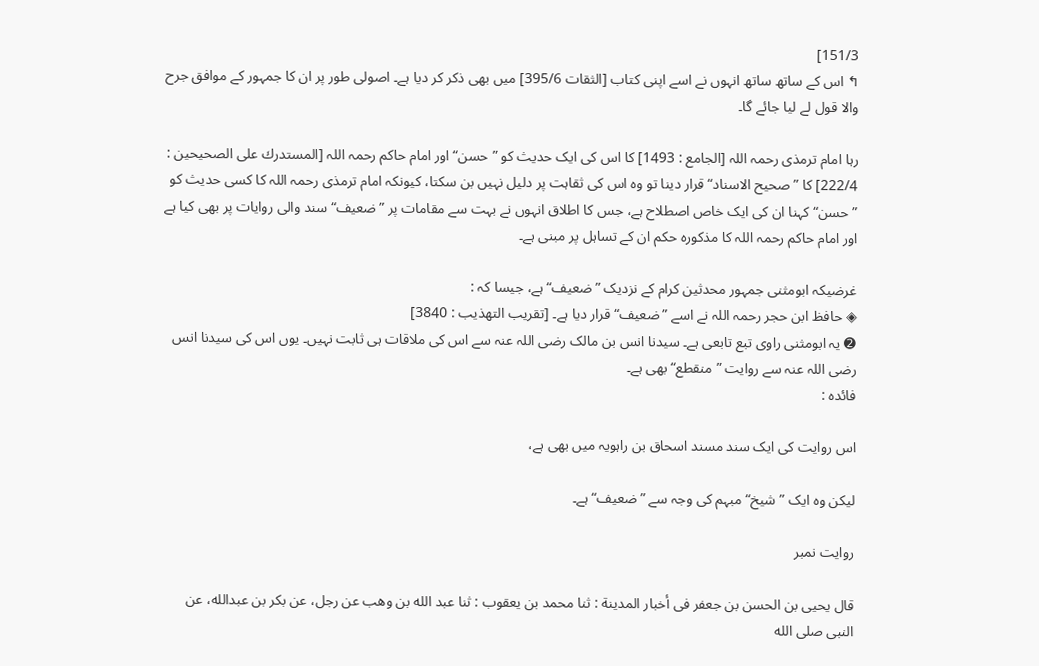151/3]
↰ اس کے ساتھ ساتھ انہوں نے اسے اپنی کتاب [الثقات 395/6] میں بھی ذکر کر دیا ہے۔ اصولی طور پر ان کا جمہور کے موافق جرح والا قول لے لیا جائے گا۔

رہا امام ترمذی رحمہ اللہ [الجامع : 1493] کا اس کی ایک حدیث کو ”حسن“ اور امام حاکم رحمہ اللہ [المستدرك على الصحيحين : 222/4] کا ”صحیح الاسناد“ قرار دینا تو وہ اس کی ثقاہت پر دلیل نہیں بن سکتا، کیونکہ امام ترمذی رحمہ اللہ کا کسی حدیث کو ”حسن“ کہنا ان کی ایک خاص اصطلاح ہے، جس کا اطلاق انہوں نے بہت سے مقامات پر ”ضعیف“ سند والی روایات پر بھی کیا ہے اور امام حاکم رحمہ اللہ کا مذکورہ حکم ان کے تساہل پر مبنی ہے۔

غرضیکہ ابومثنی جمہور محدثین کرام کے نزدیک ”ضعیف“ ہے، جیسا کہ :
◈ حافظ ابن حجر رحمہ اللہ نے اسے ”ضعیف“ قرار دیا ہے۔ [تقريب التهذيب : 3840]
➋ یہ ابومثنی راوی تبع تابعی ہے۔ سیدنا انس بن مالک رضی اللہ عنہ سے اس کی ملاقات ہی ثابت نہیں۔ یوں اس کی سیدنا انس رضی اللہ عنہ سے روایت ”منقطع“ بھی ہے۔
فائدہ :

اس روایت کی ایک سند مسند اسحاق بن راہویہ میں بھی ہے،

لیکن وہ ایک ”شیخ“ مبہم کی وجہ سے ”ضعیف“ ہے۔

روایت نمبر

قال يحيى بن الحسن بن جعفر فى أخبار المدينة : ثنا محمد بن يعقوب : ثنا عبد الله بن وهب عن رجل، عن بكر بن عبدالله، عن النبى صلى الله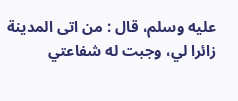عليه وسلم، قال : من اتى المدينة زائرا لي، وجبت له شفاعتي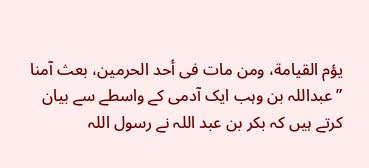يؤم القيامة، ومن مات فى أحد الحرمين، بعث آمنا
”عبداللہ بن وہب ایک آدمی کے واسطے سے بیان کرتے ہیں کہ بکر بن عبد اللہ نے رسول اللہ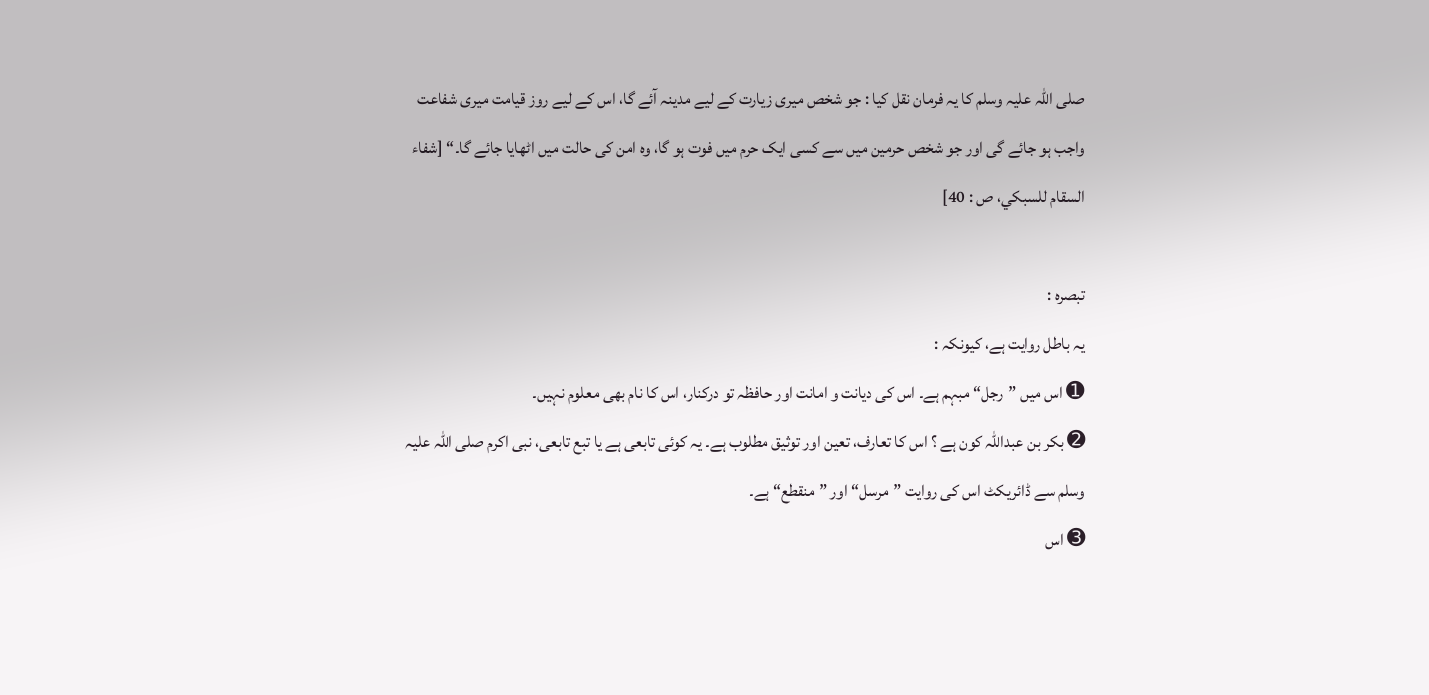صلی اللہ علیہ وسلم کا یہ فرمان نقل کیا : جو شخص میری زیارت کے لیے مدینہ آئے گا، اس کے لیے روز قیامت میری شفاعت واجب ہو جائے گی اور جو شخص حرمین میں سے کسی ایک حرم میں فوت ہو گا، وہ امن کی حالت میں اٹھایا جائے گا۔“ [شفاء السقام للسبكي، ص : 40]

تبصرہ :
یہ باطل روایت ہے، کیونکہ :
➊ اس میں ”رجل“ مبہم ہے۔ اس کی دیانت و امانت اور حافظہ تو درکنار، اس کا نام بھی معلوم نہیں۔
➋ بکر بن عبداللہ کون ہے ؟ اس کا تعارف، تعین اور توثیق مطلوب ہے۔ یہ کوئی تابعی ہے یا تبع تابعی، نبی اکرم صلی اللہ علیہ وسلم سے ڈائریکٹ اس کی روایت ”مرسل“ اور ”منقطع“ ہے۔
➌ اس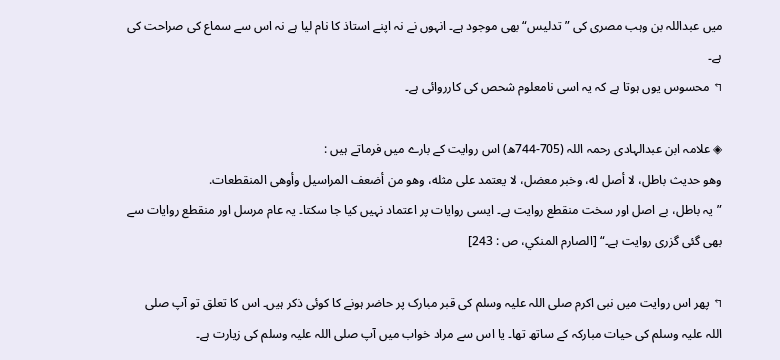میں عبداللہ بن وہب مصری کی ”تدلیس“ بھی موجود ہے۔ انہوں نے نہ اپنے استاذ کا نام لیا ہے نہ اس سے سماع کی صراحت کی ہے۔
↰ محسوس یوں ہوتا ہے کہ یہ اسی نامعلوم شحص کی کارروائی ہے۔

◈ علامہ ابن عبدالہادی رحمہ اللہ (705-744ھ) اس روایت کے بارے میں فرماتے ہیں :
وهو حديث باطل، لا أصل له، وخبر معضل، لا يعتمد على مثله، وهو من أضعف المراسيل وأوهى المنقطعات.
”یہ باطل، بے اصل اور سخت منقطع روایت ہے۔ ایسی روایات پر اعتماد نہیں کیا جا سکتا۔ یہ عام مرسل اور منقطع روایات سے بھی گئی گزری روایت ہے۔“ [الصارم المنكي، ص : 243]

↰ پھر اس روایت میں نبی اکرم صلی اللہ علیہ وسلم کی قبر مبارک پر حاضر ہونے کا کوئی ذکر ہیں۔ اس کا تعلق تو آپ صلى اللہ علیہ وسلم کی حیات مبارکہ کے ساتھ تھا۔ یا اس سے مراد خواب میں آپ صلى اللہ علیہ وسلم کی زیارت ہے۔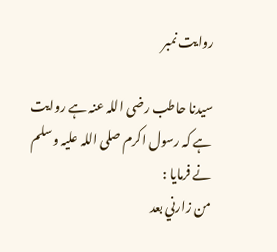روایت نمبر

سیدنا حاطب رضی اللہ عنہ ہے روایت ہے کہ رسول اکرم صلی اللہ علیہ وسلم نے فرمایا :
من زارني بعد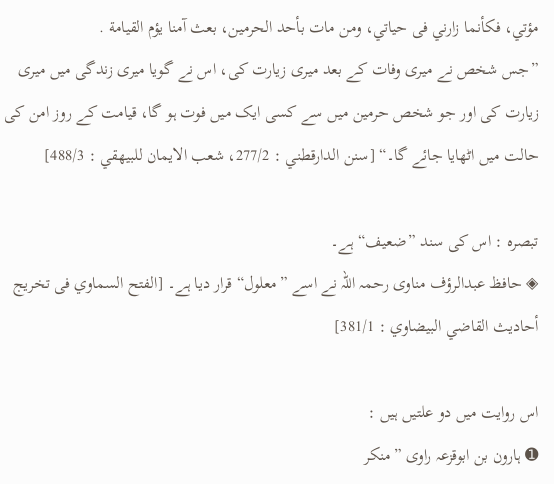مؤتي، فكأنما زارني فى حياتي، ومن مات بأحد الحرمين، بعث آمنا يؤم القيامة .
”جس شخص نے میری وفات کے بعد میری زیارت کی، اس نے گویا میری زندگی میں میری زیارت کی اور جو شخص حرمین میں سے کسی ایک میں فوت ہو گا، قیامت کے روز امن کی حالت میں اٹھایا جائے گا۔“ [سنن الدارقطني : 277/2، شعب الايمان للبيهقي : 488/3]

تبصرہ : اس کی سند ”ضعیف“ ہے۔
◈ حافظ عبدالرؤف مناوی رحمہ اللہ نے اسے ”معلول“ قرار دیا ہے۔ [الفتح السماوي فى تخريج أحاديث القاضي البيضاوي : 381/1]

اس روایت میں دو علتیں ہیں :
➊ ہارون بن ابوقزعہ راوی ”منکر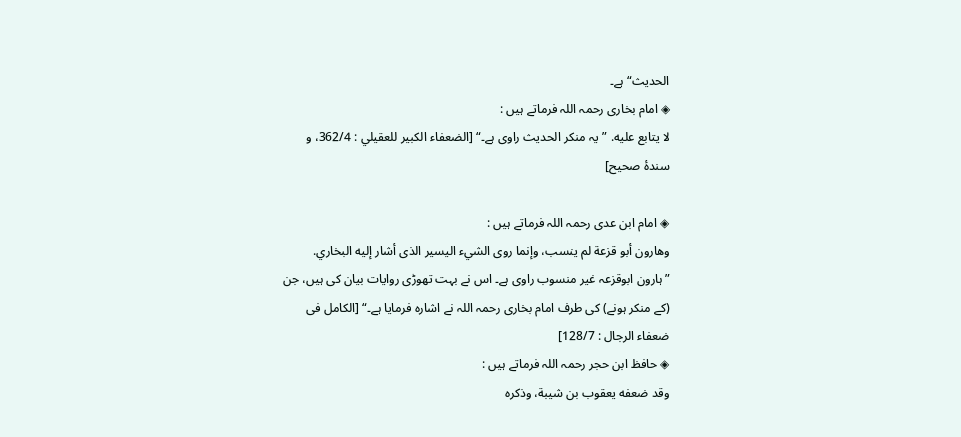الحدیث“ ہے۔
◈ امام بخاری رحمہ اللہ فرماتے ہیں :
لا يتابع عليه. ”یہ منکر الحدیث راوی ہے۔“ [الضعفاء الكبير للعقيلي : 362/4، و سندهٔ صحيح]

◈ امام ابن عدی رحمہ اللہ فرماتے ہیں :
وهارون أبو قزعة لم ينسب، وإنما روى الشيء اليسير الذى أشار إليه البخاري.
”ہارون ابوقزعہ غیر منسوب راوی ہے۔ اس نے بہت تھوڑی روایات بیان کی ہیں، جن (کے منکر ہونے) کی طرف امام بخاری رحمہ اللہ نے اشارہ فرمایا ہے۔“ [الكامل فى ضعفاء الرجال : 128/7]
◈ حافظ ابن حجر رحمہ اللہ فرماتے ہیں :
وقد ضعفه يعقوب بن شيبة، وذكره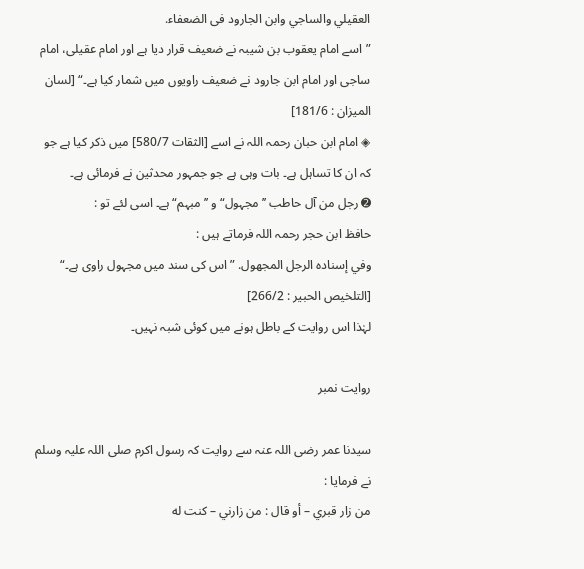العقيلي والساجي وابن الجارود فى الضعفاء.
”اسے امام یعقوب بن شیبہ نے ضعیف قرار دیا ہے اور امام عقیلی، امام ساجی اور امام ابن جارود نے ضعیف راویوں میں شمار کیا ہے۔“ [لسان الميزان : 181/6]
◈ امام ابن حبان رحمہ اللہ نے اسے [الثقات 580/7] میں ذکر کیا ہے جو کہ ان کا تساہل ہے۔ بات وہی ہے جو جمہور محدثین نے فرمائی ہے۔
➋ رجل من آل حاطب ’’ مجہول“ و ’’ مبہم“ ہے۔ اسی لئے تو :
حافظ ابن حجر رحمہ اللہ فرماتے ہیں :
وفي إسناده الرجل المجهول. ”اس کی سند میں مجہول راوی ہے۔“ [التلخيص الحبير : 266/2]
لہٰذا اس روایت کے باطل ہونے میں کوئی شبہ نہیں۔

روایت نمبر

سیدنا عمر رضی اللہ عنہ سے روایت کہ رسول اکرم صلی اللہ علیہ وسلم نے فرمایا :
من زار قبري – أو قال : من زارني – كنت له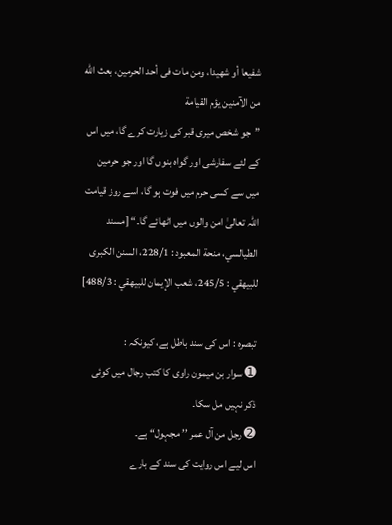شفيعا أو شهيدا، ومن مات فى أحد الحرمين، بعث الله من الآمنين يؤم القيامة
”جو شخص میری قبر کی زیارت کرے گا، میں اس کے لئے سفارشی اور گواہ بنوں گا اور جو حرمین میں سے کسی حرم میں فوت ہو گا، اسے روز قیامت اللہ تعالیٰ امن والوں میں اٹھائے گا۔“ [مسند الطيالسي، منحة المعبود : 228/1، السنن الكبرى للبيهقي : 245/5، شعب الإيمان للبيهقي : 488/3]

تبصرہ : اس کی سند باطل ہے، کیونکہ :
➊ سوار بن میمون راوی کا کتب رجال میں کوئی ذکر نہیں مل سکا۔
➋ رجل من آل عمر ’’ مجہول“ ہے۔
اس لیے اس روایت کی سند کے بارے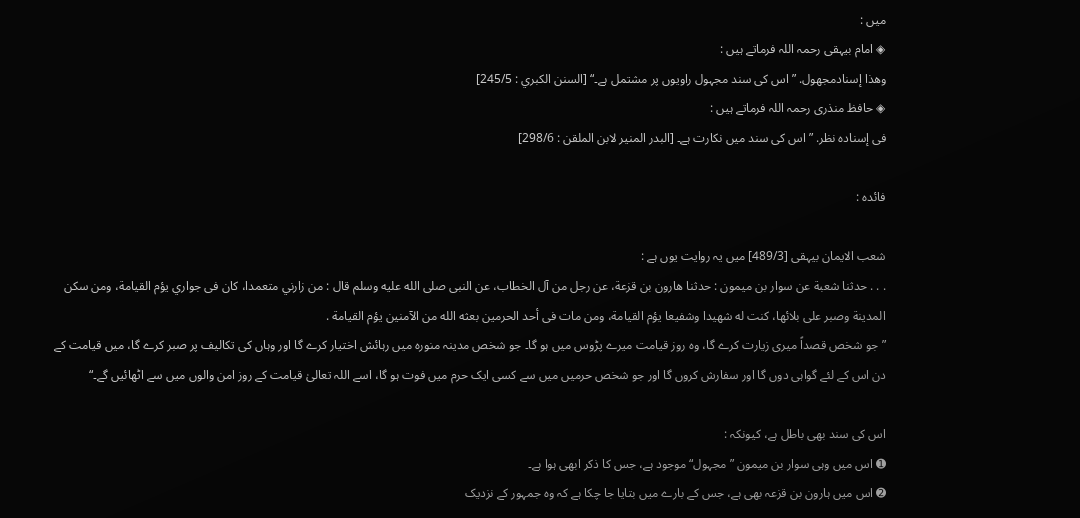میں :
◈ امام بیہقی رحمہ اللہ فرماتے ہیں :
وهذا إسنادمجهول. ”اس کی سند مجہول راویوں پر مشتمل ہے۔“ [السنن الكبري : 245/5]
◈ حافظ منذری رحمہ اللہ فرماتے ہیں :
فى إسناده نظر. ”اس کی سند میں نکارت ہے۔ [البدر المنير لابن الملقن : 298/6]

فائدہ :

شعب الایمان بیہقی [489/3] میں یہ روایت یوں ہے :
. . . حدثنا شعبة عن سوار بن ميمون : حدثنا هارون بن قزعة، عن رجل من آل الخطاب، عن النبى صلى الله عليه وسلم قال : من زارني متعمدا، كان فى جواري يؤم القيامة، ومن سكن المدينة وصبر على بلائها، كنت له شهيدا وشفيعا يؤم القيامة، ومن مات فى أحد الحرمين بعثه الله من الآمنين يؤم القيامة .
”جو شخص قصداً میری زیارت کرے گا، وہ روز قیامت میرے پڑوس میں ہو گا۔ جو شخص مدینہ منورہ میں رہائش اختیار کرے گا اور وہاں کی تکالیف پر صبر کرے گا، میں قیامت کے دن اس کے لئے گواہی دوں گا اور سفارش کروں گا اور جو شخص حرمیں میں سے کسی ایک حرم میں فوت ہو گا، اسے اللہ تعالیٰ قیامت کے روز امن والوں میں سے اٹھائیں گے۔“

اس کی سند بھی باطل ہے، کیونکہ :
➊ اس میں وہی سوار بن میمون ”مجہول“ موجود ہے، جس کا ذکر ابھی ہوا ہے۔
➋ اس میں ہارون بن قزعہ بھی ہے، جس کے بارے میں بتایا جا چکا ہے کہ وہ جمہور کے نزدیک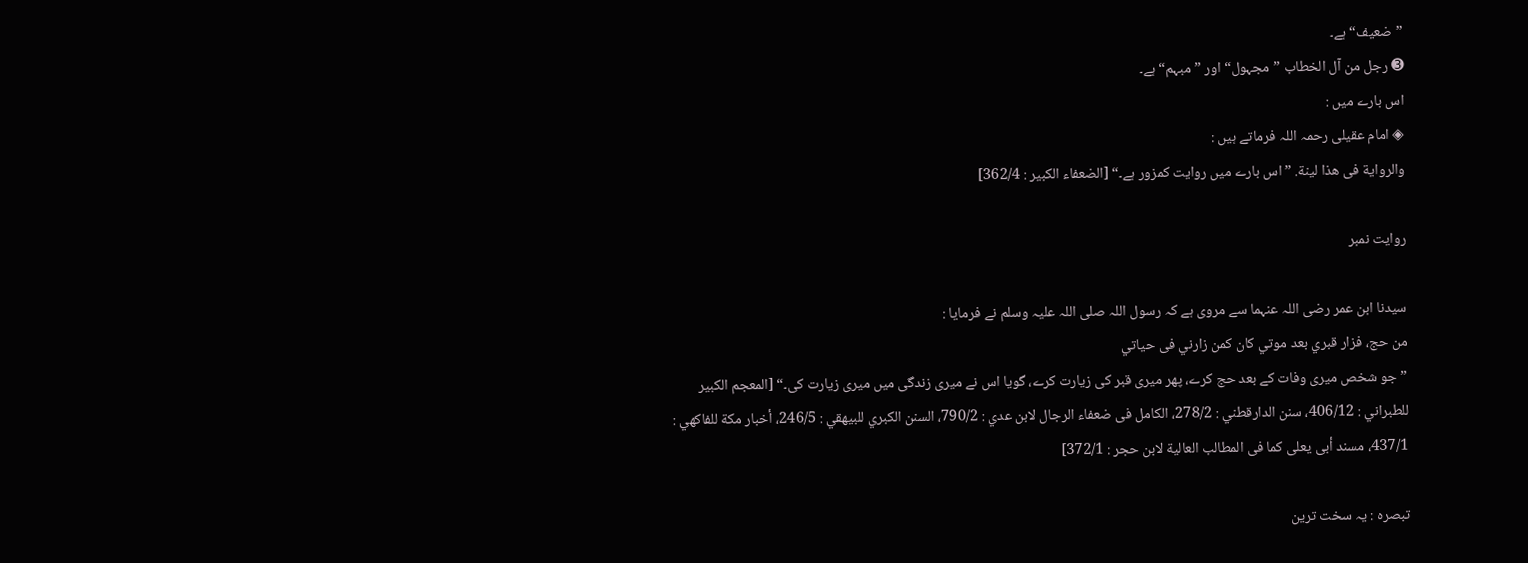”ضعیف“ ہے۔
➌ رجل من آل الخطاب ”مجہول“ اور ”مبہم“ ہے۔
اس بارے میں :
◈ امام عقیلی رحمہ اللہ فرماتے ہیں :
والرواية فى هذا لينة. ”اس بارے میں روایت کمزور ہے۔“ [الضعفاء الكبير : 362/4]

روایت نمبر

سیدنا ابن عمر رضی اللہ عنہما سے مروی ہے کہ رسول اللہ صلی اللہ علیہ وسلم نے فرمایا :
من حج، فزار قبري بعد موتي كان كمن زارني فى حياتي
”جو شخص میری وفات کے بعد حج کرے، پھر میری قبر کی زیارت کرے، گویا اس نے میری زندگی میں میری زیارت کی۔“ [المعجم الكبير للطبراني : 406/12، سنن الدارقطني : 278/2، الكامل فى ضعفاء الرجال لابن عدي : 790/2، السنن الكبري للبيهقي : 246/5، أخبار مكة للفاكهي : 437/1، مسند أبى يعلى كما فى المطالب العالية لابن حجر : 372/1]

تبصرہ : یہ سخت ترین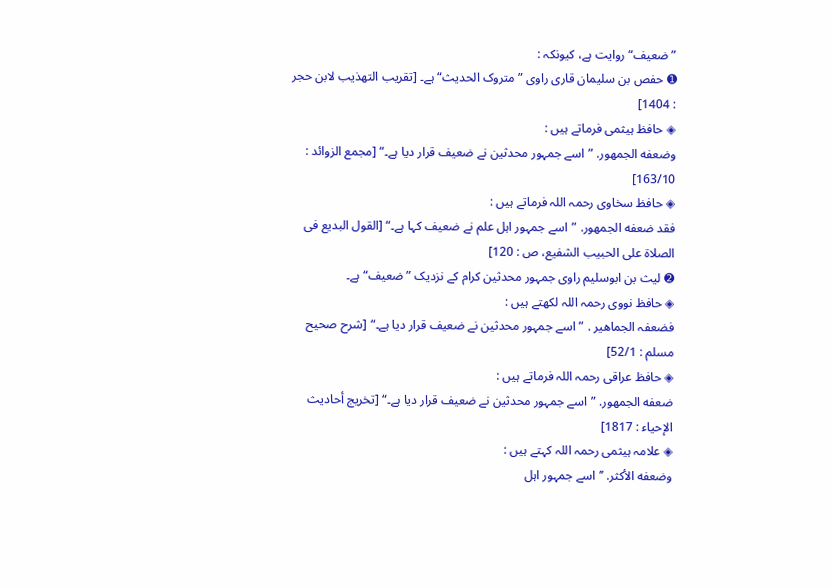”ضعیف“ روایت ہے، کیونکہ :
➊ حفص بن سلیمان قاری راوی ”متروک الحدیث“ ہے۔ [تقريب التهذيب لابن حجر : 1404]
◈ حافظ ہیثمی فرماتے ہیں :
وضعفه الجمهور. ”اسے جمہور محدثین نے ضعیف قرار دیا ہے۔“ [مجمع الزوائد : 163/10]
◈ حافظ سخاوی رحمہ اللہ فرماتے ہیں :
فقد ضعفه الجمهور. ”اسے جمہور اہل علم نے ضعیف کہا ہے۔“ [القول البديع فى الصلاة على الحبيب الشفيع، ص : 120]
➋ لیث بن ابوسلیم راوی جمہور محدثین کرام کے نزدیک ”ضعیف“ ہے۔
◈ حافظ نووی رحمہ اللہ لکھتے ہیں :
فضعفہ الجماهير . ”اسے جمہور محدثین نے ضعیف قرار دیا ہے۔“ [شرح صحيح مسلم : 52/1]
◈ حافظ عراقی رحمہ اللہ فرماتے ہیں :
ضعفه الجمهور. ”اسے جمہور محدثین نے ضعیف قرار دیا ہے۔“ [تخريج أحاديث الإحياء : 1817]
◈ علامہ ہیثمی رحمہ اللہ کہتے ہیں :
وضعفه الأكثر. ’’ اسے جمہور اہل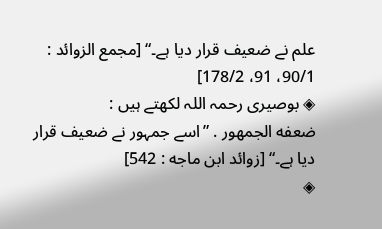علم نے ضعیف قرار دیا ہے۔“ [مجمع الزوائد : 90/1، 91، 178/2]
◈ بوصیری رحمہ اللہ لکھتے ہیں :
ضعفه الجمهور . ”اسے جمہور نے ضعیف قرار دیا ہے۔“ [زوائد ابن ماجه : 542]
◈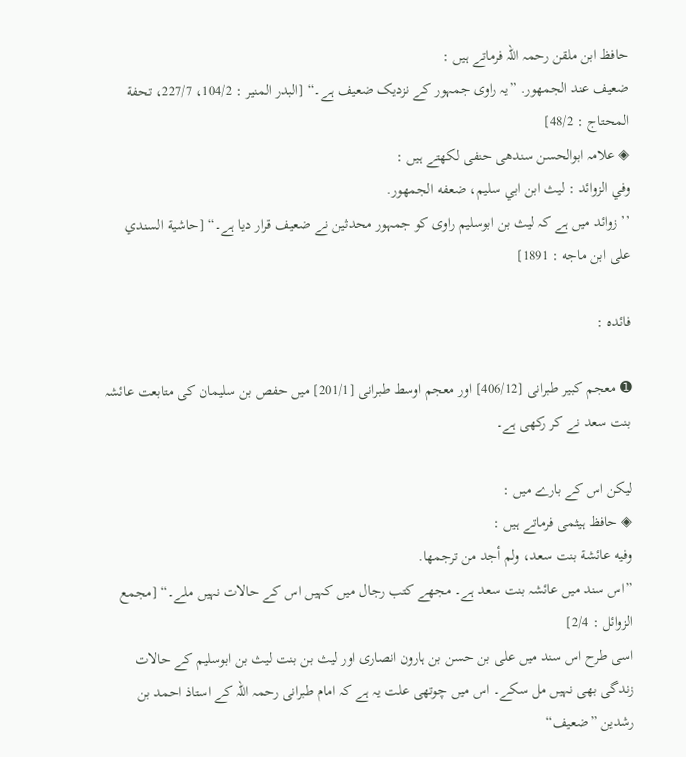حافظ ابن ملقن رحمہ اللہ فرماتے ہیں :
ضعيف عند الجمهور. ”یہ راوی جمہور کے نزدیک ضعیف ہے۔“ [البدر المنير : 104/2، 227/7، تحفة المحتاج : 48/2]
◈ علامہ ابوالحسن سندھی حنفی لکھتے ہیں :
وفي الزوائد : ليث ابن ابي سليم، ضعفه الجمهور.
’’ زوائد میں ہے کہ لیث بن ابوسلیم راوی کو جمہور محدثین نے ضعیف قرار دیا ہے۔“ [حاشية السندي على ابن ماجه : 1891]

فائدہ :

➊ معجم کبیر طبرانی [406/12] اور معجم اوسط طبرانی [201/1] میں حفص بن سلیمان کی متابعت عائشہ بنت سعد نے کر رکھی ہے۔

لیکن اس کے بارے میں :
◈ حافظ ہیثمی فرماتے ہیں :
وفيه عائشة بنت سعد، ولم أجد من ترجمها.
”اس سند میں عائشہ بنت سعد ہے۔ مجھے کتب رجال میں کہیں اس کے حالات نہیں ملے۔“ [مجمع الزوائل : 2/4]
اسی طرح اس سند میں علی بن حسن بن ہارون انصاری اور لیث بن بنت لیث بن ابوسلیم کے حالات زندگی بھی نہیں مل سکے۔ اس میں چوتھی علت یہ ہے کہ امام طبرانی رحمہ اللہ کے استاذ احمد بن رشدین ”ضعیف“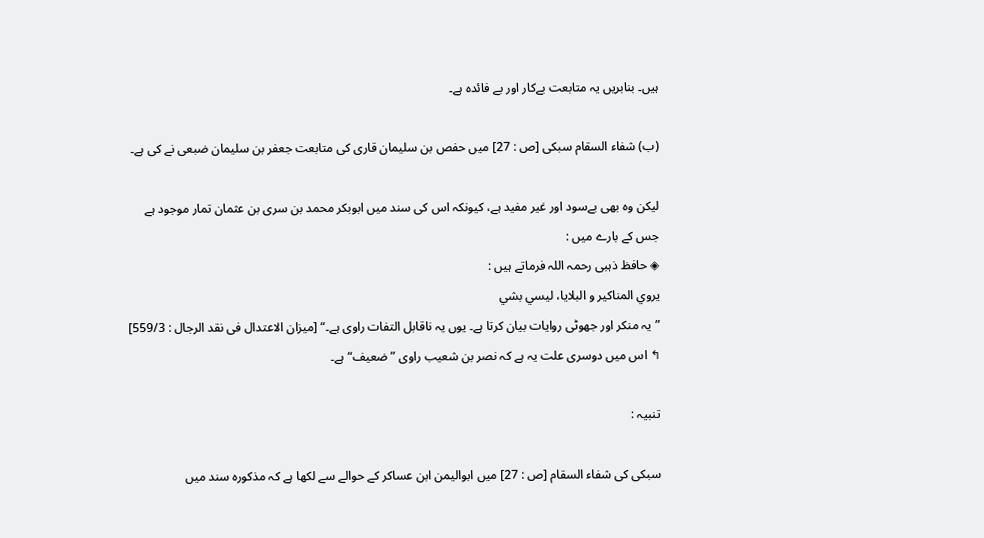ہیں۔ بنابریں یہ متابعت بےکار اور بے فائدہ ہے۔

(ب) شفاء السقام سبکی [ص : 27] میں حفص بن سلیمان قاری کی متابعت جعفر بن سلیمان ضبعی نے کی ہے۔

لیکن وہ بھی بےسود اور غیر مفید ہے، کیونکہ اس کی سند میں ابوبکر محمد بن سری بن عثمان تمار موجود ہے جس کے بارے میں :
◈ حافظ ذہبی رحمہ اللہ فرماتے ہیں :
يروي المناكير و البلايا، ليسي بشي
”یہ منکر اور جھوٹی روایات بیان کرتا ہے۔ یوں یہ ناقابل التفات راوی ہے۔“ [ميزان الاعتدال فى نقد الرجال : 559/3]
↰ اس میں دوسری علت یہ ہے کہ نصر بن شعیب راوی ”ضعیف“ ہے۔

تنبیہ :

سبکی کی شفاء السقام [ص : 27] میں ابوالیمن ابن عساکر کے حوالے سے لکھا ہے کہ مذکورہ سند میں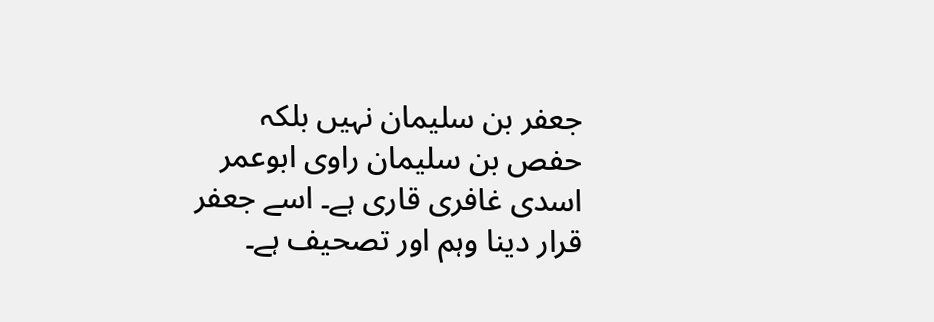جعفر بن سلیمان نہیں بلکہ حفص بن سلیمان راوی ابوعمر اسدی غافری قاری ہے۔ اسے جعفر قرار دینا وہم اور تصحیف ہے۔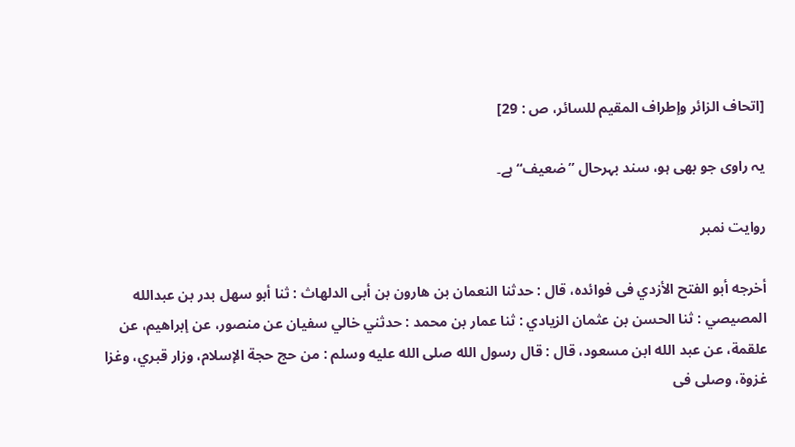[اتحاف الزائر وإطراف المقيم للسائر، ص : 29]

یہ راوی جو بھی ہو، سند بہرحال ”ضعیف“ ہے۔

روایت نمبر

أخرجه أبو الفتح الأزدي فى فوائده، قال : حدثنا النعمان بن هارون بن أبى الدلهاث : ثنا أبو سهل بدر بن عبدالله المصيصي : ثنا الحسن بن عثمان الزيادي : ثنا عمار بن محمد : حدثني خالي سفيان عن منصور، عن إبراهيم، عن علقمة، عن عبد الله ابن مسعود، قال : قال رسول الله صلى الله عليه وسلم : من حج حجة الإسلام، وزار قبري، وغزا غزوة، وصلى فى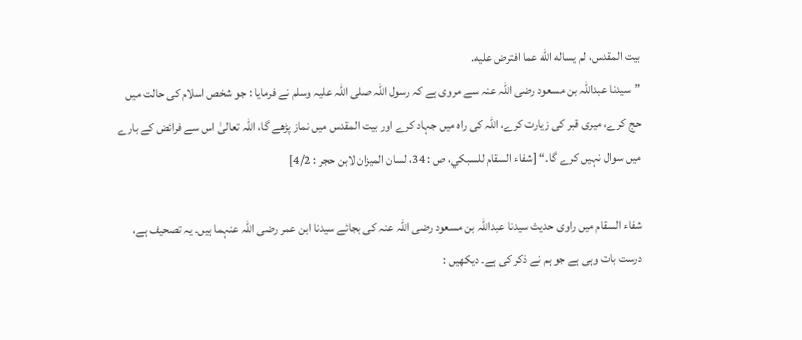بيت المقدس، لم يساله الله عما افترض عليه.
”سیدنا عبداللہ بن مسعود رضی اللہ عنہ سے مروی ہے کہ رسول اللہ صلى اللہ علیہ وسلم نے فرمایا : جو شخص اسلام کی حالت میں حج کرے، میری قبر کی زیارت کرے، اللہ کی راہ میں جہاد کرے اور بیت المقدس میں نماز پڑھے گا، اللہ تعالیٰ اس سے فرائض کے بارے میں سوال نہیں کرے گا۔“ [شفاء السقام للسبكي، ص : 34، لسان الميزان لابن حجر : 4/2]

شفاء السقام میں راوی حدیث سیدنا عبداللہ بن مسعود رضی اللہ عنہ کی بجائے سیدنا ابن عمر رضی اللہ عنہما ہیں۔ یہ تصحیف ہے، درست بات وہی ہے جو ہم نے ذکر کی ہے۔ دیکھیں :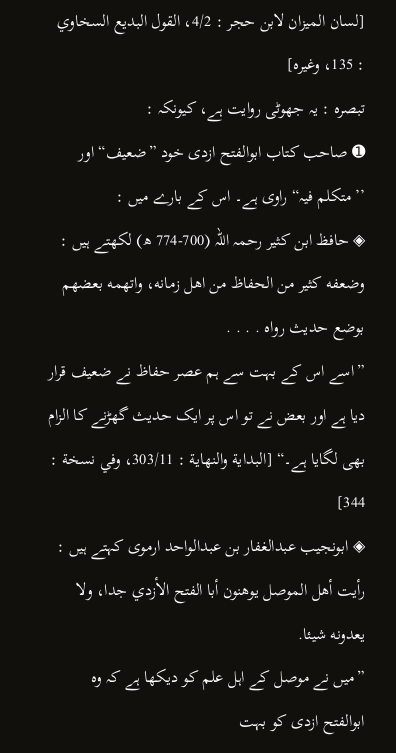[لسان الميزان لابن حجر : 4/2، القول البديع السخاوي : 135، وغيره]
تبصرہ : یہ جھوٹی روایت ہے، کیونکہ :
➊ صاحب کتاب ابوالفتح ازدی خود ”ضعیف“ اور ’’متکلم فیہ“ راوی ہے۔ اس کے بارے میں :
◈ حافظ ابن کثیر رحمہ اللہ (700-774 ھ) لکھتے ہیں :
وضعفه كثير من الحفاظ من اهل زمانه، واتهمه بعضهم بوضع حديث رواه . . . .
”اسے اس کے بہت سے ہم عصر حفاظ نے ضعیف قرار دیا ہے اور بعض نے تو اس پر ایک حدیث گھڑنے کا الزام بھی لگایا ہے۔“ [البداية والنهاية : 303/11، وفي نسخة : 344]
◈ ابونجیب عبدالغفار بن عبدالواحد ارموی کہتے ہیں :
رأيت أهل الموصل يوهنون أبا الفتح الأزدي جدا، ولا يعدونه شيئا.
”میں نے موصل کے اہل علم کو دیکھا ہے کہ وہ ابوالفتح ازدی کو بہت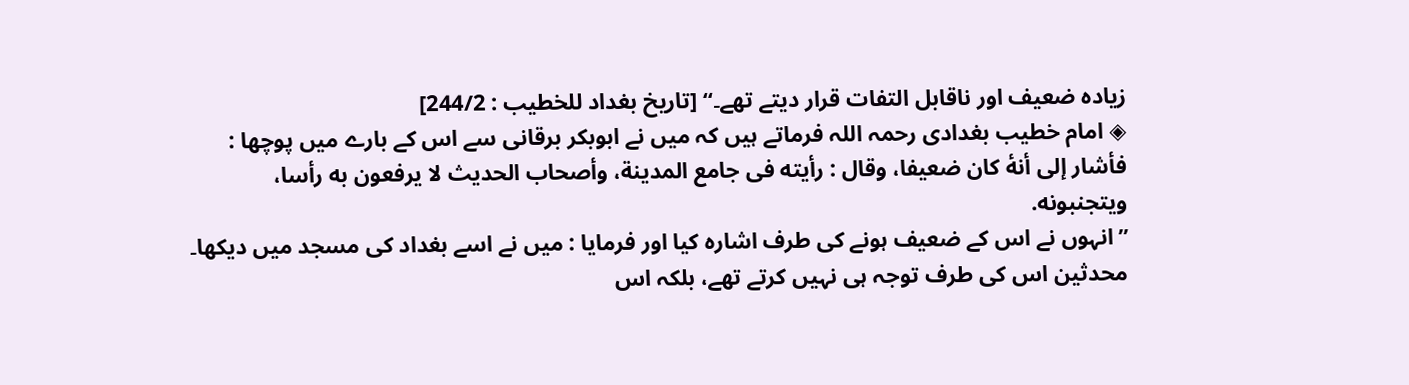زیادہ ضعیف اور ناقابل التفات قرار دیتے تھے۔“ [تاريخ بغداد للخطيب : 244/2]
◈ امام خطیب بغدادی رحمہ اللہ فرماتے ہیں کہ میں نے ابوبکر برقانی سے اس کے بارے میں پوچھا :
فأشار إلى أنهٔ كان ضعيفا، وقال : رأيته فى جامع المدينة، وأصحاب الحديث لا يرفعون به رأسا، ويتجنبونه.
”انہوں نے اس کے ضعیف ہونے کی طرف اشارہ کیا اور فرمایا : میں نے اسے بغداد کی مسجد میں دیکھا۔ محدثین اس کی طرف توجہ ہی نہیں کرتے تھے، بلکہ اس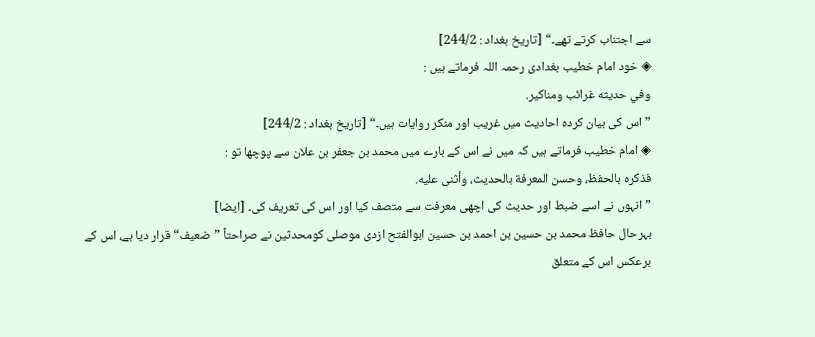سے اجتناب کرتے تھے۔“ [تاريخ بغداد : 244/2]
◈ خود امام خطیب بغدادی رحمہ اللہ فرماتے ہیں :
وفي حديثه غرائب ومناكير.
”اس کی بیان کردہ احادیث میں غریب اور منکر روایات ہیں۔“ [تاريخ بغداد : 244/2]
◈ امام خطیب فرماتے ہیں کہ میں نے اس کے بارے میں محمد بن جعفر بن علان سے پوچھا تو :
فذكره بالحفظ، وحسن المعرفة بالحديث، وأثنى عليه.
”انہوں نے اسے ضبط اور حدیث کی اچھی معرفت سے متصف کیا اور اس کی تعریف کی۔ [ايضا]
بہرحال حافظ محمد بن حسین بن احمد بن حسین ابوالفتح ازدی موصلی کومحدثین نے صراحتاً ”ضعیف“ قرار دیا ہے، اس کے برعکس اس کے متعلق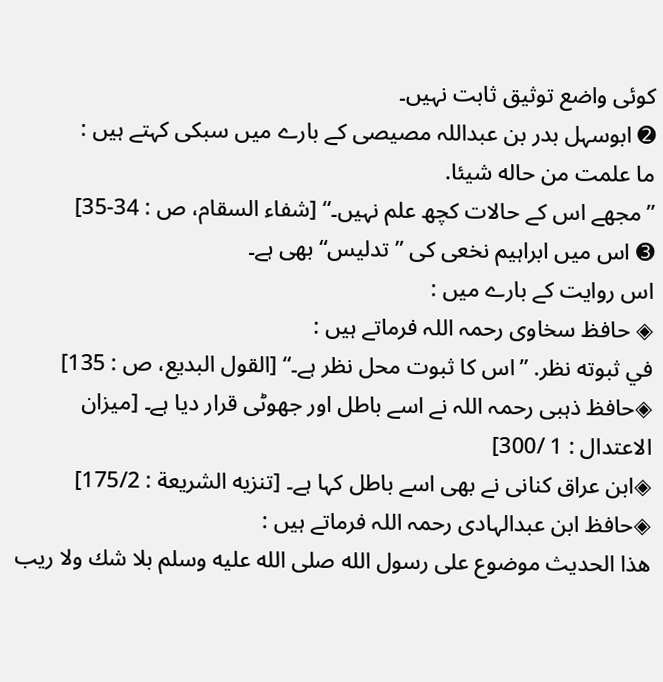کوئی واضع توثیق ثابت نہیں۔
➋ ابوسہل بدر بن عبداللہ مصیصی کے بارے میں سبکی کہتے ہیں :
ما علمت من حاله شيئا.
”مجھے اس کے حالات کچھ علم نہیں۔“ [شفاء السقام، ص : 34-35]
➌ اس میں ابراہیم نخعی کی ”تدلیس“ بھی ہے۔
اس روایت کے بارے میں :
◈ حافظ سخاوی رحمہ اللہ فرماتے ہیں :
في ثبوته نظر. ”اس کا ثبوت محل نظر ہے۔“ [القول البديع، ص : 135]
◈حافظ ذہبی رحمہ اللہ نے اسے باطل اور جھوٹی قرار دیا ہے۔ [ميزان الاعتدال : 1 /300]
◈ابن عراق کنانی نے بھی اسے باطل کہا ہے۔ [تنزيه الشريعة : 175/2]
◈حافظ ابن عبدالہادی رحمہ اللہ فرماتے ہیں :
هذا الحديث موضوع على رسول الله صلى الله عليه وسلم بلا شك ولا ريب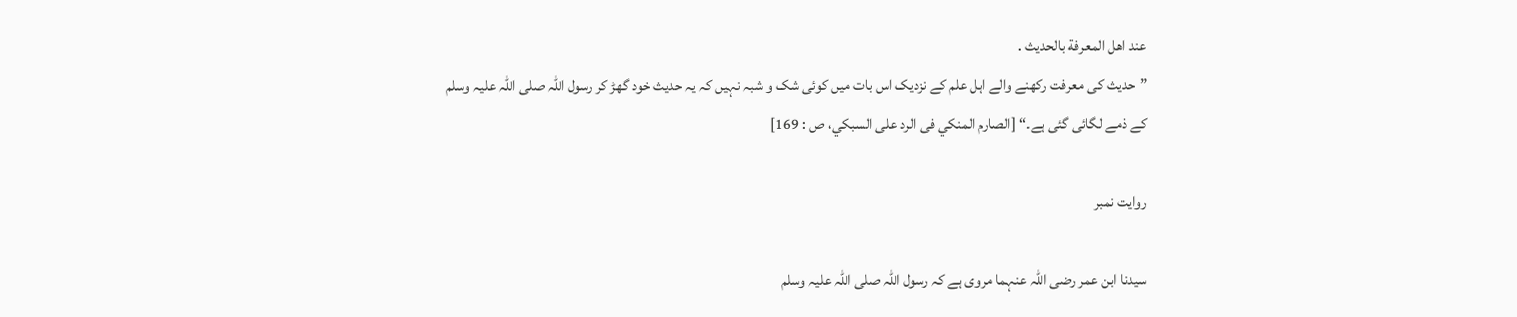عند اهل المعرفة بالحديث .
”حدیث کی معرفت رکھنے والے اہل علم کے نزدیک اس بات میں کوئی شک و شبہ نہیں کہ یہ حدیث خود گھڑ کر رسول اللہ صلى اللہ علیہ وسلم کے ذمے لگائی گئی ہے۔“ [الصارم المنكي فى الرد على السبكي، ص : 169]

روایت نمبر

سیدنا ابن عمر رضی اللہ عنہما مروی ہے کہ رسول اللہ صلی اللہ علیہ وسلم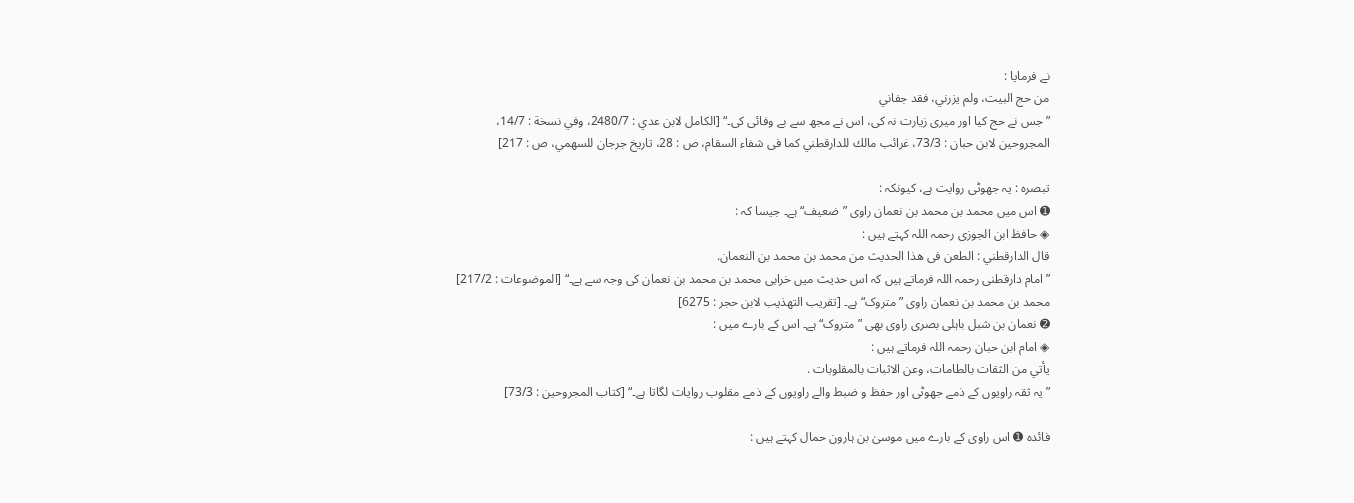نے فرمایا :
من حج البيت، ولم يزرني، فقد جفاني
”جس نے حج کیا اور میری زیارت نہ کی، اس نے مجھ سے بے وفائی کی۔“ [الكامل لابن عدي : 2480/7، وفي نسخة : 14/7، المجروحين لابن حبان : 73/3، غرائب مالك للدارقطني كما فى شفاء السقام، ص : 28، تاريخ جرجان للسهمي، ص : 217]

تبصرہ : یہ جھوٹی روایت ہے، کیونکہ :
➊ اس میں محمد بن محمد بن نعمان راوی ”ضعیف“ ہے۔ جیسا کہ :
◈ حافظ ابن الجوزی رحمہ اللہ کہتے ہیں :
قال الدارقطني : الطعن فى هذا الحديث من محمد بن محمد بن النعمان.
”امام دارقطنی رحمہ اللہ فرماتے ہیں کہ اس حدیث میں خرابی محمد بن محمد بن نعمان کی وجہ سے ہے۔“ [الموضوعات : 217/2]
محمد بن محمد بن نعمان راوی ”متروک“ ہے۔ [تقريب التهذيب لابن حجر : 6275]
➋ نعمان بن شبل باہلی بصری راوی بھی ”متروک“ ہے۔ اس کے بارے میں :
◈ امام ابن حبان رحمہ اللہ فرماتے ہیں :
يأتي من الثقات بالطامات، وعن الاثبات بالمقلوبات .
”یہ ثقہ راویوں کے ذمے جھوٹی اور حفظ و ضبط والے راویوں کے ذمے مقلوب روایات لگاتا ہے۔“ [كتاب المجروحين : 73/3]

فائدہ ➊ اس راوی کے بارے میں موسیٰ بن ہارون حمال کہتے ہیں :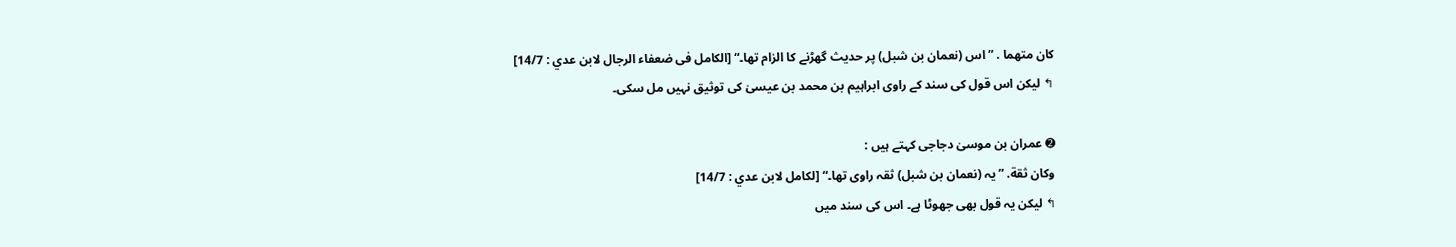كان متهما . ”اس (نعمان بن شبل) پر حدیث گھڑنے کا الزام تھا۔“ [الكامل فى ضعفاء الرجال لابن عدي : 14/7]
↰ لیکن اس قول کی سند کے راوی ابراہیم بن محمد بن عیسیٰ کی توثیق نہیں مل سکی۔

➋ عمران بن موسیٰ دجاجی کہتے ہیں :
وكان ثقة. ”یہ (نعمان بن شبل) ثقہ راوی تھا۔“ [لكامل لابن عدي : 14/7]
↰ لیکن یہ قول بھی جھوٹا ہے۔ اس کی سند میں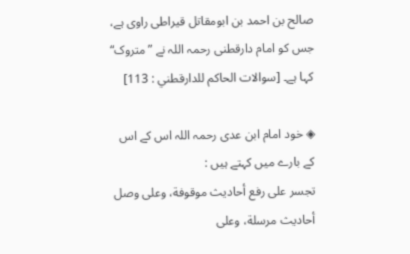صالح بن احمد بن ابومقاتل قیراطی راوی ہے، جس کو امام دارقطنی رحمہ اللہ نے ”متروک“ کہا ہے۔ [سوالات الحاكم للدارقطني : 113]

◈ خود امام ابن عدی رحمہ اللہ اس کے اس کے بارے میں کہتے ہیں :
تجسر على رفع أحاديث موقوفة، وعلى وصل أحاديث مرسلة، وعلى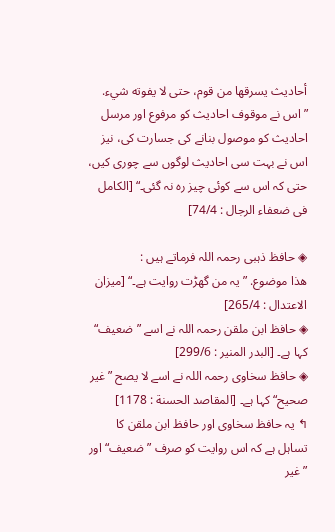أحاديث يسرقها من قوم، حتى لا يفوته شيء.
”اس نے موقوف احادیث کو مرفوع اور مرسل احادیث کو موصول بنانے کی جسارت کی، نیز اس نے بہت سی احادیث لوگوں سے چوری کیں، حتی کہ اس سے کوئی چیز رہ نہ گئی۔“ [الكامل فى ضعفاء الرجال : 74/4]

◈ حافظ ذہبی رحمہ اللہ فرماتے ہیں :
هذا موضوع. ”یہ من گھڑت روایت ہے۔“ [ميزان الاعتدال : 265/4]
◈ حافظ ابن ملقن رحمہ اللہ نے اسے ”ضعیف“ کہا ہے۔ [البدر المنير : 299/6]
◈ حافظ سخاوی رحمہ اللہ نے اسے لا يصح ”غیر صحیح“ کہا ہے۔ [المقاصد الحسنة : 1178]
↰ یہ حافظ سخاوی اور حافظ ابن ملقن کا تساہل ہے کہ اس روایت کو صرف ”ضعیف“ اور ”غیر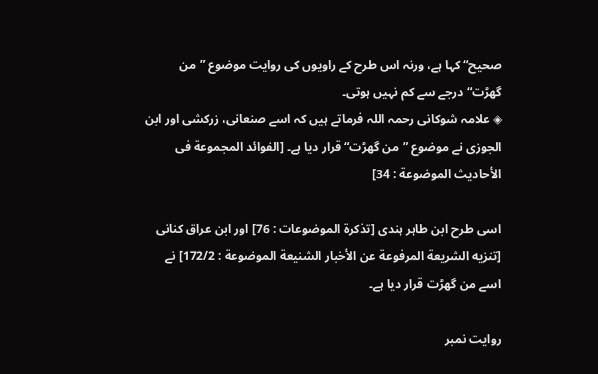صحیح“ کہا ہے، ورنہ اس طرح کے راویوں کی روایت موضوع ”من گھڑت“ درجے سے کم نہیں ہوتی۔
◈ علامہ شوکانی رحمہ اللہ فرماتے ہیں کہ اسے صنعانی، زرکشی اور ابن الجوزی نے موضوع ”من گھڑت“ قرار دیا ہے۔ [الفوائد المجموعة فى الأحاديث الموضوعة : 34]

اسی طرح ابن طاہر ہندی [تذكرة الموضوعات : 76] اور ابن عراق کنانی [تنزيه الشريعة المرفوعة عن الأخبار الشنيعة الموضوعة : 172/2] نے اسے من گھڑت قرار دیا ہے۔

روایت نمبر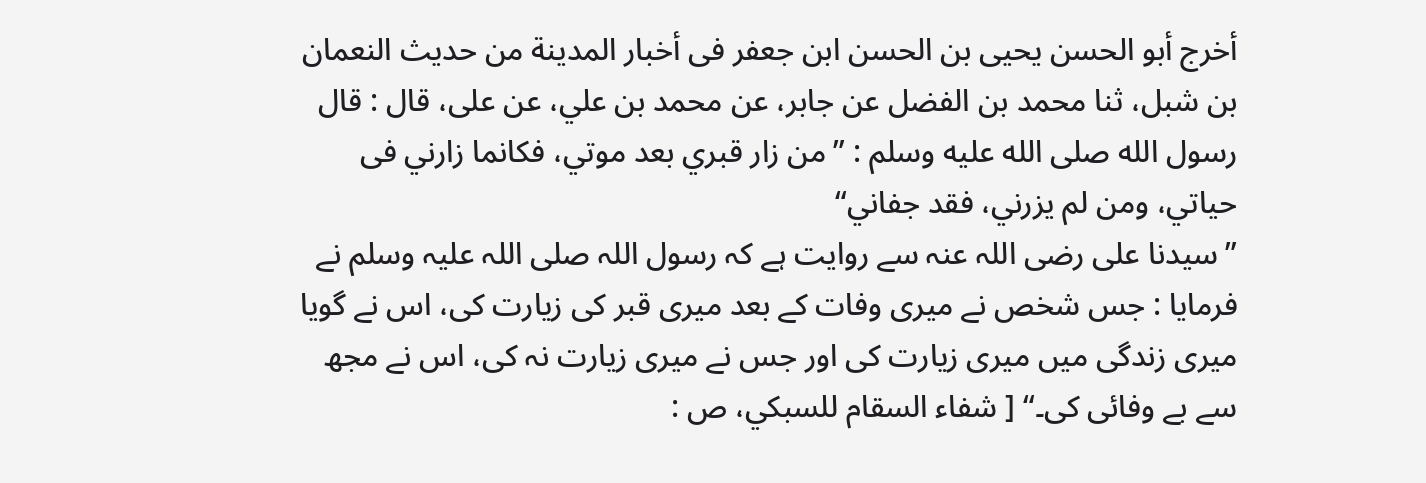أخرج أبو الحسن یحيى بن الحسن ابن جعفر فى أخبار المدينة من حديث النعمان بن شبل، ثنا محمد بن الفضل عن جابر، عن محمد بن علي، عن على، قال : قال رسول الله صلى الله عليه وسلم : ”من زار قبري بعد موتي، فكانما زارني فى حياتي، ومن لم يزرني، فقد جفاني“
”سیدنا علی رضی اللہ عنہ سے روایت ہے کہ رسول اللہ صلى اللہ علیہ وسلم نے فرمایا : جس شخص نے میری وفات کے بعد میری قبر کی زیارت کی، اس نے گویا میری زندگی میں میری زیارت کی اور جس نے میری زیارت نہ کی، اس نے مجھ سے بے وفائی کی۔“ [ شفاء السقام للسبكي، ص :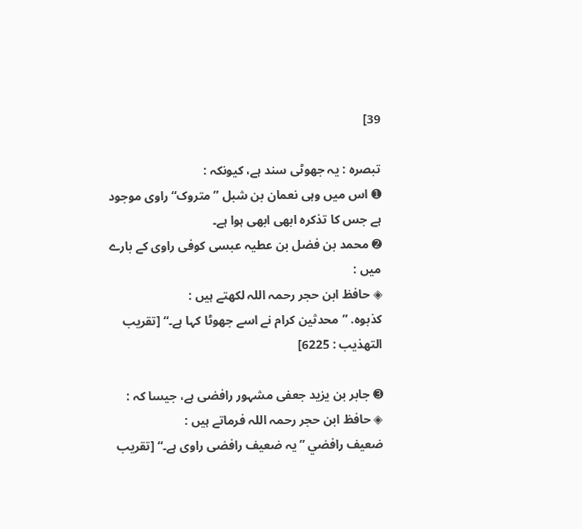39]

تبصرہ : یہ جھوٹی سند ہے، کیونکہ :
➊ اس میں وہی نعمان بن شبل ”متروک“ راوی موجود ہے جس کا تذکرہ ابھی ابھی ہوا ہے۔
➋ محمد بن فضل بن عطیہ عبسی کوفی راوی کے بارے میں :
◈ حافظ ابن حجر رحمہ اللہ لکھتے ہیں :
كذبوه. ”محدثین کرام نے اسے جھوٹا کہا ہے۔“ [تقريب التهذيب : 6225]

➌ جابر بن یزید جعفی مشہور رافضی ہے، جیسا کہ :
◈ حافظ ابن حجر رحمہ اللہ فرماتے ہیں :
ضعيف رافضي ”یہ ضعیف رافضی راوی ہے۔“ [تقريب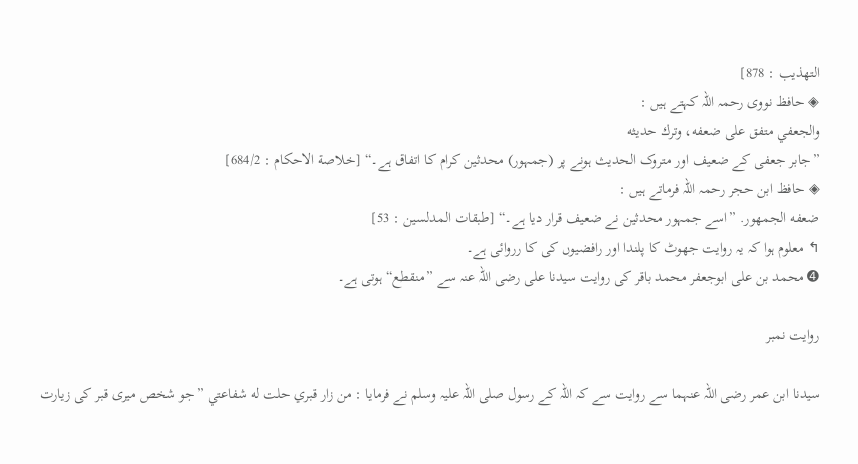التهذيب : 878]
◈ حافظ نووی رحمہ اللہ کہتے ہیں :
والجعفي متفق على ضعفه، وترك حديثه
”جابر جعفی کے ضعیف اور متروک الحدیث ہونے پر (جمہور) محدثین کرام کا اتفاق ہے۔“ [خلاصة الاحكام : 684/2]
◈ حافظ ابن حجر رحمہ اللہ فرماتے ہیں :
ضعفه الجمهور. ”اسے جمہور محدثین نے ضعیف قرار دیا ہے۔“ [طبقات المدلسين : 53]
↰ معلوم ہوا کہ یہ روایت جھوٹ کا پلندا اور رافضیوں کی کا رروائی ہے۔
➍ محمد بن علی ابوجعفر محمد باقر کی روایت سیدنا علی رضی اللہ عنہ سے ”منقطع“ ہوتی ہے۔

روایت نمبر

سیدنا ابن عمر رضی اللہ عنہما سے روایت سے کہ اللہ کے رسول صلى اللہ علیہ وسلم نے فرمایا : من زار قبري حلت له شفاعتي ”جو شخص میری قبر کی زیارت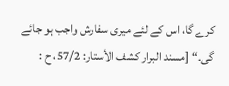کرے گا، اس کے لئے میری سفارش واجب ہو جائے گی۔“ [مسند البرار كشف الأستار: 57/2، ح :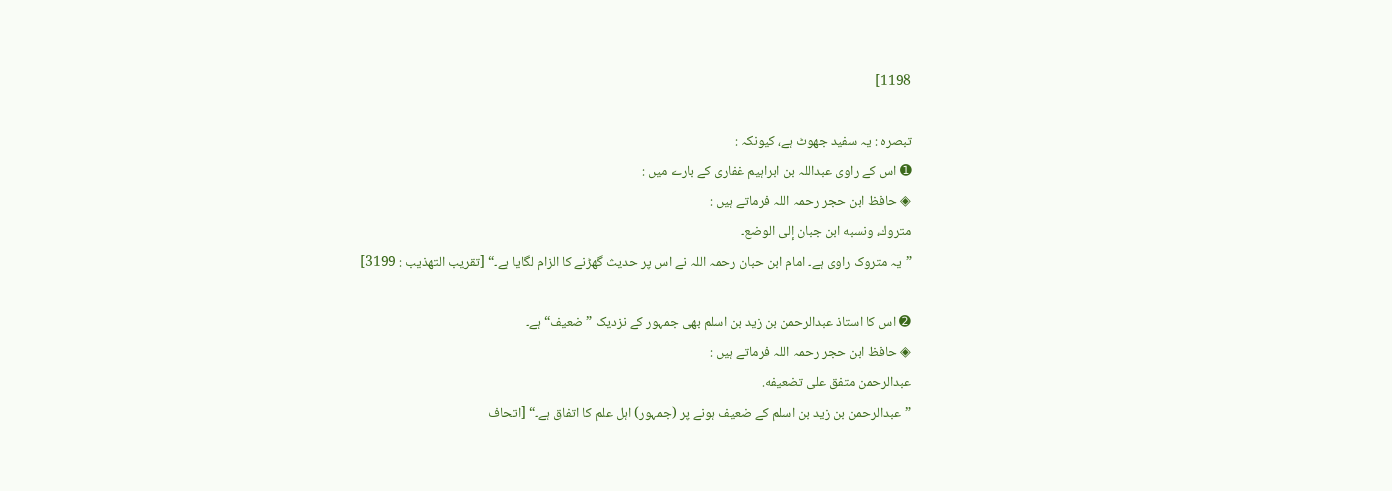1198]

تبصرہ : یہ سفید جھوٹ ہے، کیونکہ :
➊ اس کے راوی عبداللہ بن ابراہیم غفاری کے بارے میں :
◈ حافظ ابن حجر رحمہ اللہ فرماتے ہیں :
متروك، ونسبه ابن جبان إلى الوضع۔
”یہ متروک راوی ہے۔ امام ابن حبان رحمہ اللہ نے اس پر حدیث گھڑنے کا الزام لگایا ہے۔“ [تقريب التهذيب : 3199]

➋ اس کا استاذ عبدالرحمن بن زید بن اسلم بھی جمہور کے نزدیک ”ضعیف“ ہے۔
◈ حافظ ابن حجر رحمہ اللہ فرماتے ہیں :
عبدالرحمن متفق على تضعيفه.
”عبدالرحمن بن زید بن اسلم کے ضعیف ہونے پر (جمہور) اہل علم کا اتفاق ہے۔“ [اتحاف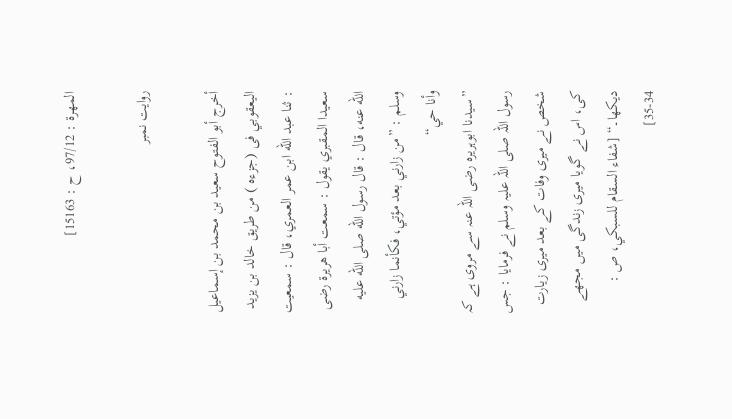المهرة : 97/12، ح : 15163]

روایت نمبر

أخرج أبو الفتوح سعيد بن محمد بن إسماعيل اليعقوبي فى (جزءہ ) من طريق خالد بن يزيد : ثنا عبد الله ابن عمر العمري، قال : سمعيت سعيدا المقبري يقول : سمعت أبا هريرة رضى الله عنه، قال : قال رسول الله صلى الله عليه وسلم : ”من زارني بعد مؤتي، فكأنما زارني وأنا حي“
”سیدنا ابوہریرہ رضی اللہ عنہ سے مروی ہے کہ رسول اللہ صلی اللہ علیہ وسلم نے فرمایا : جس شخص نے میری وفات کے بعد میری زیارت کی، اس نے گویا میری زندگی میں مجھے دیکھا۔“ [شفاء السقام للسبكي، ص : 34-35]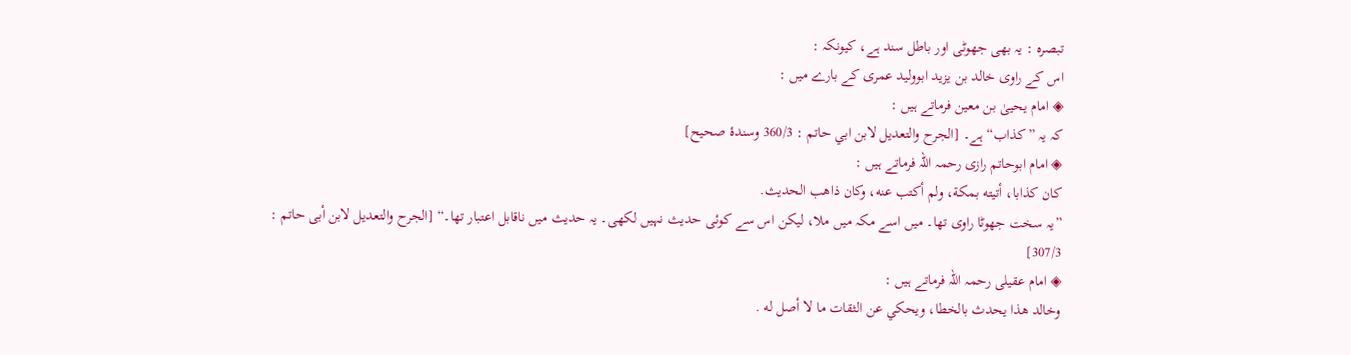تبصرہ : یہ بھی جھوٹی اور باطل سند ہے، کیونکہ :
اس کے راوی خالد بن یزید ابوولید عمری کے بارے میں :
◈ امام یحییٰ بن معین فرماتے ہیں :
کہ یہ ”کذاب“ ہے۔ [الجرح والتعديل لابن ابي حاتم : 360/3 وسندۂ صحيح]
◈ امام ابوحاتم رازی رحمہ اللہ فرماتے ہیں :
كان كذابا، أتيته بمكة، ولم أكتب عنه، وكان ذاهب الحديث.
”یہ سخت جھوٹا راوی تھا۔ میں اسے مکہ میں ملا، لیکن اس سے کوئی حدیث نہیں لکھی۔ یہ حدیث میں ناقابل اعتبار تھا۔“ [الجرح والتعديل لابن أبى حاتم : 307/3]
◈ امام عقیلی رحمہ اللہ فرماتے ہیں :
وخالد هذا يحدث بالخطا، ويحكي عن الثقات ما لا أصل له .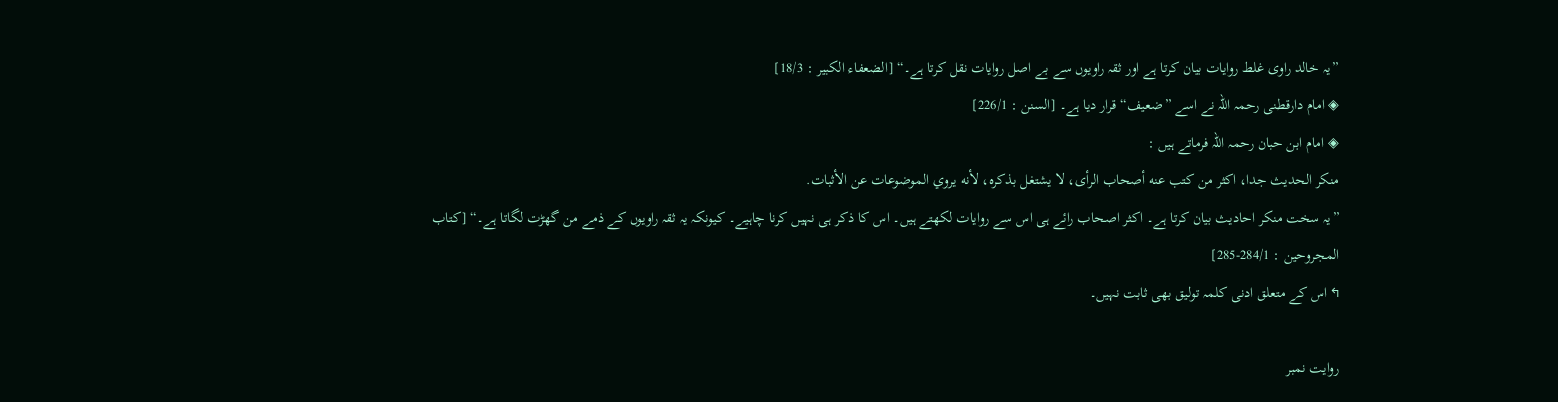”یہ خالد راوی غلط روایات بیان کرتا ہے اور ثقہ راویوں سے بے اصل روایات نقل کرتا ہے۔“ [الضعفاء الكبير : 18/3]
◈ امام دارقطنی رحمہ اللہ نے اسے ”ضعیف“ قرار دیا ہے۔ [السنن : 226/1]
◈ امام ابن حبان رحمہ اللہ فرماتے ہیں :
منكر الحديث جدا، اكثر من كتب عنه أصحاب الرأى، لا يشتغل بذكره، لأنه يروي الموضوعات عن الأثبات.
”یہ سخت منکر احادیث بیان کرتا ہے۔ اکثر اصحاب رائے ہی اس سے روایات لکھتے ہیں۔ اس کا ذکر ہی نہیں کرنا چاہیے۔ کیونکہ یہ ثقہ راویوں کے ذمے من گھڑت لگاتا ہے۔“ [كتاب المجروحين : 284/1-285]
↰ اس کے متعلق ادنی کلمہ تولیق بھی ثابت نہیں۔

روایت نمبر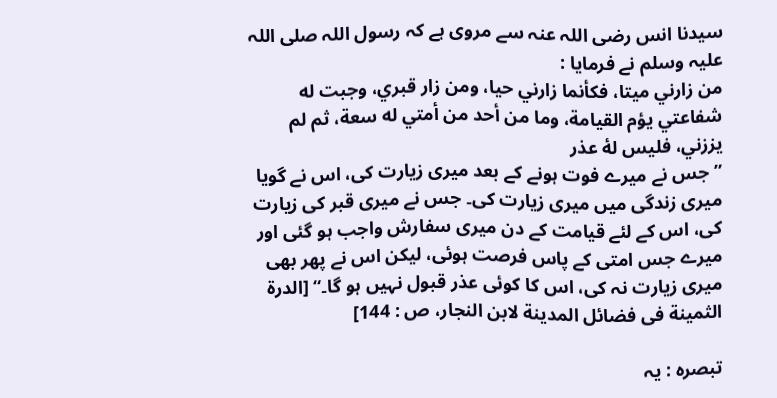سیدنا انس رضی اللہ عنہ سے مروی ہے کہ رسول اللہ صلی اللہ علیہ وسلم نے فرمایا :
من زارني ميتا، فكأنما زارني حيا، ومن زار قبري، وجبت له شفاعتي يؤم القيامة، وما من أحد من أمتي له سعة، ثم لم يززني، فليس لهٔ عذر
”جس نے میرے فوت ہونے کے بعد میری زیارت کی، اس نے گویا میری زندگی میں میری زیارت کی۔ جس نے میری قبر کی زیارت کی، اس کے لئے قیامت کے دن میری سفارش واجب ہو گئی اور میرے جس امتی کے پاس فرصت ہوئی، لیکن اس نے پھر بھی میری زیارت نہ کی، اس کا کوئی عذر قبول نہیں ہو گا۔“ [الدرة الثمينة فى فضائل المدينة لابن النجار، ص : 144]

تبصرہ : یہ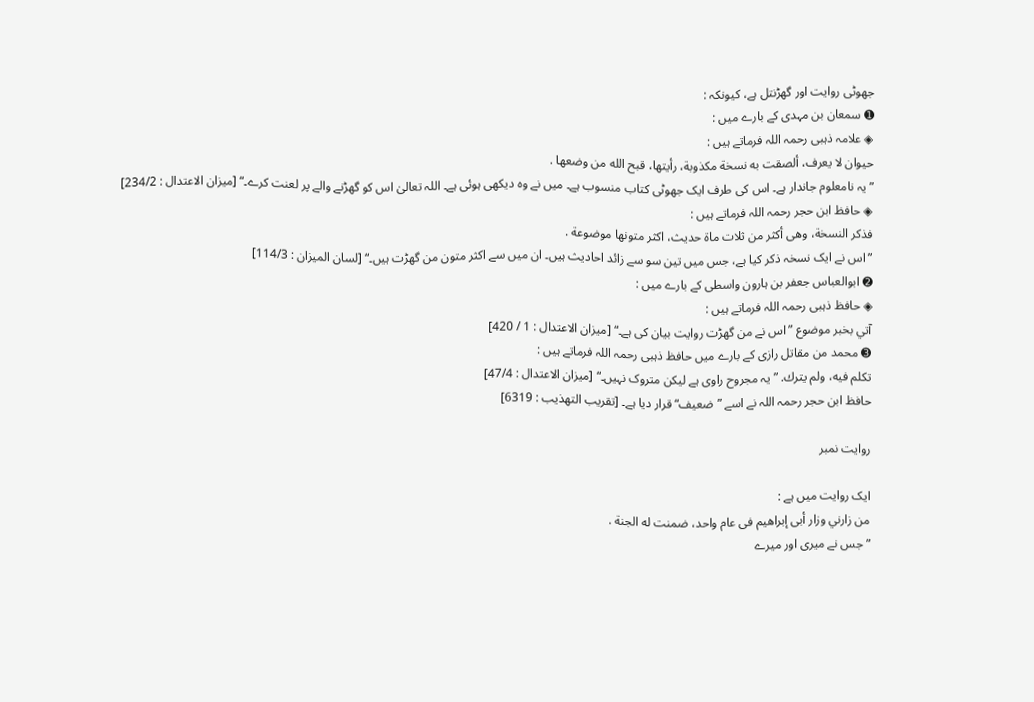جھوٹی روایت اور گھڑنتل ہے، کیونکہ :
➊ سمعان بن مہدی کے بارے میں :
◈ علامہ ذہبی رحمہ اللہ فرماتے ہیں :
حيوان لا يعرف، ألصقت به نسخة مكذوبة، رأيتها، قبح الله من وضعها .
”یہ نامعلوم جاندار ہے۔ اس کی طرف ایک جھوٹی کتاب منسوب ہے۔ میں نے وہ دیکھی ہوئی ہے۔ اللہ تعالیٰ اس کو گھڑنے والے پر لعنت کرے۔“ [ميزان الاعتدال : 234/2]
◈ حافظ ابن حجر رحمہ اللہ فرماتے ہیں :
فذكر النسخة، وهى أكثر من ثلات ماة حديث، اكثر متونها موضوعة .
”اس نے ایک نسخہ ذکر کیا ہے، جس میں تین سو سے زائد احادیث ہیں۔ ان میں سے اکثر متون من گھڑت ہیں۔“ [لسان الميزان : 114/3]
➋ ابوالعباس جعفر بن ہارون واسطی کے بارے میں :
◈ حافظ ذہبی رحمہ اللہ فرماتے ہیں :
آتي بخبر موضوع ”اس نے من گھڑت روایت بیان کی ہے۔“ [ميزان الاعتدال : 1 / 420]
➌ محمد من مقاتل رازی کے بارے میں حافظ ذہبی رحمہ اللہ فرماتے ہیں :
تكلم فيه، ولم يترك. ”یہ مجروح راوی ہے لیکن متروک نہیں۔“ [ميزان الاعتدال : 47/4]
حافظ ابن حجر رحمہ اللہ نے اسے ”ضعیف“ قرار دیا ہے۔ [تقريب التهذيب : 6319]

روایت نمبر

ایک روایت میں ہے :
من زارني وزار أبى إبراهيم فى عام واحد، ضمنت له الجنة .
”جس نے میری اور میرے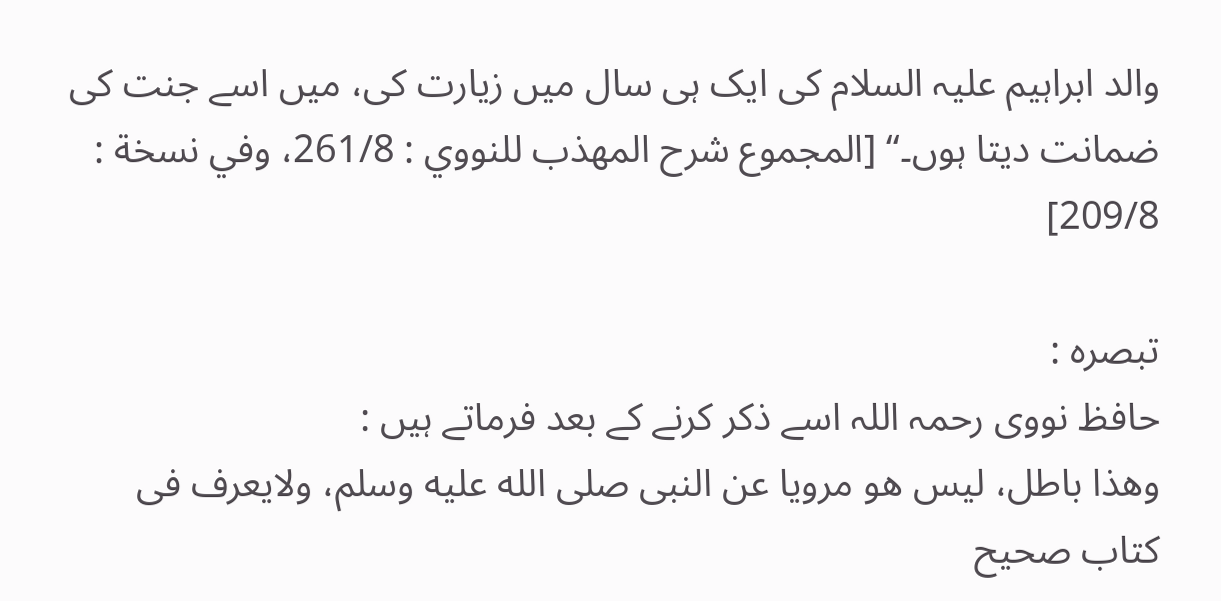والد ابراہیم علیہ السلام کی ایک ہی سال میں زیارت کی، میں اسے جنت کی ضمانت دیتا ہوں۔“ [المجموع شرح المهذب للنووي : 261/8، وفي نسخة : 209/8]

تبصرہ :
حافظ نووی رحمہ اللہ اسے ذکر کرنے کے بعد فرماتے ہیں :
وهذا باطل، ليس هو مرويا عن النبى صلى الله عليه وسلم، ولايعرف فى كتاب صحيح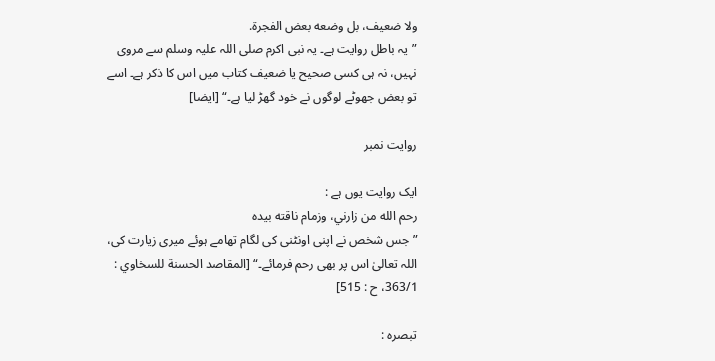ولا ضعيف، بل وضعه بعض الفجرة.
”یہ باطل روایت ہے۔ یہ نبی اکرم صلی اللہ علیہ وسلم سے مروی نہیں، نہ ہی کسی صحیح یا ضعیف کتاب میں اس کا ذکر ہے۔ اسے تو بعض جھوٹے لوگوں نے خود گھڑ لیا ہے۔“ [ايضا]

روایت نمبر

ایک روایت یوں ہے :
رحم الله من زارني، وزمام ناقته بيده
”جس شخص نے اپنی اونٹنی کی لگام تھامے ہوئے میری زیارت کی، اللہ تعالیٰ اس پر بھی رحم فرمائے۔“ [المقاصد الحسنة للسخاوي : 363/1، ح : 515]

تبصرہ :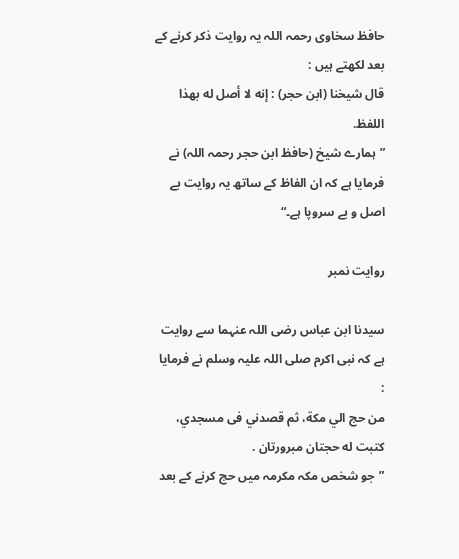حافظ سخاوی رحمہ اللہ یہ روایت ذکر کرنے کے بعد لکھتے ہیں :
قال شيخنا (ابن حجر) : إنه لا أصل له بهذا اللفظ.
”ہمارے شیخ (حافظ ابن حجر رحمہ اللہ) نے فرمایا ہے کہ ان الفاظ کے ساتھ یہ روایت بے اصل و بے سروپا ہے۔“

روایت نمبر

سیدنا ابن عباس رضی اللہ عنہما سے روایت ہے کہ نبی اکرم صلی اللہ علیہ وسلم نے فرمایا :
من حج الي مكة، ثم قصدني فى مسجدي، كتبت له حجتان مبرورتان .
”جو شخص مکہ مکرمہ میں حج کرنے کے بعد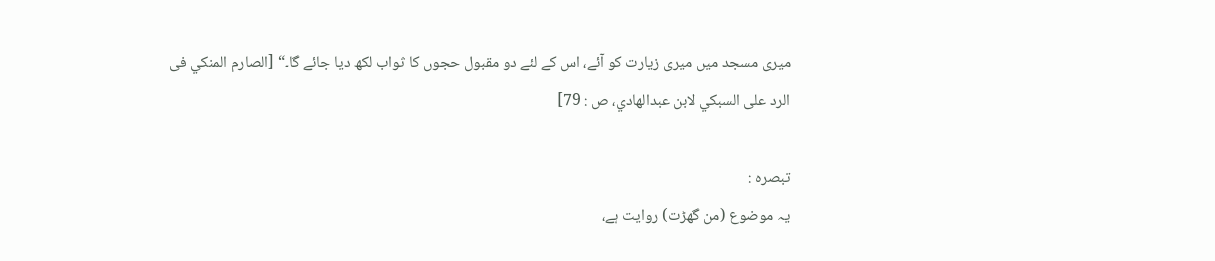میری مسجد میں میری زیارت کو آئے، اس کے لئے دو مقبول حجوں کا ثواب لکھ دیا جائے گا۔“ [الصارم المنكي فى الرد على السبكي لابن عبدالهادي، ص : 79]

تبصرہ :
یہ موضوع (من گھڑت) روایت ہے،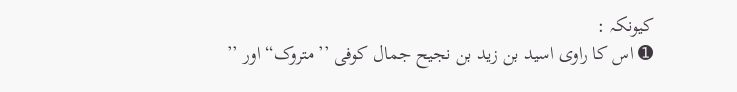کیونکہ :
➊ اس کا راوی اسید بن زید بن نجیح جمال کوفی ’’متروک“ اور ’’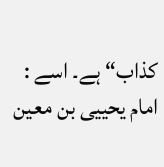کذاب“ ہے۔ اسے :
امام یحییی بن معین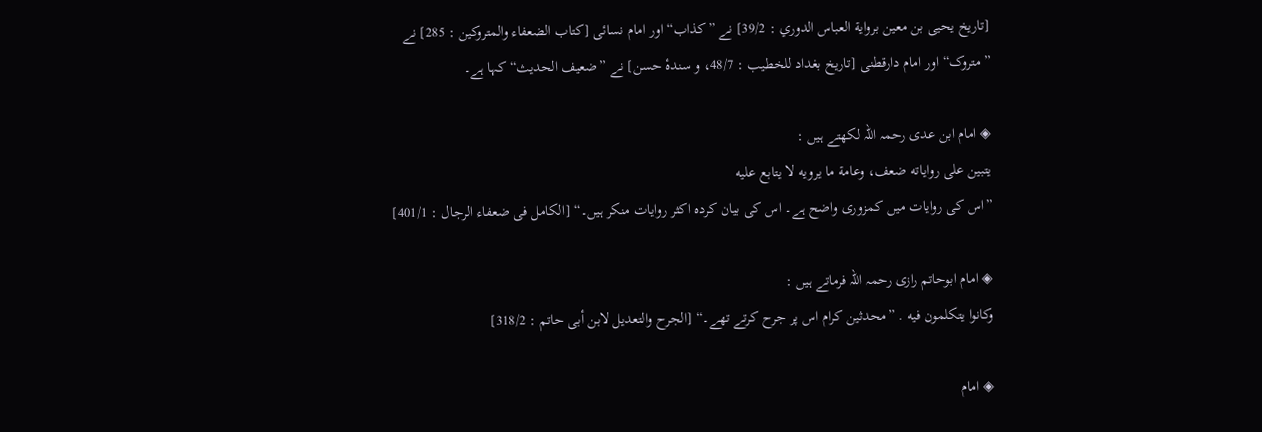[تاريخ يحيى بن معين برواية العباس الدوري : 39/2] نے ”کذاب“ اور امام نسائی [كتاب الضعفاء والمتروكين : 285] نے ”متروک“ اور امام دارقطنی [تاريخ بغداد للخطيب : 48/7، و سندهٔ حسن] نے ”ضعیف الحدیث“ کہا ہے۔

◈ امام ابن عدی رحمہ اللہ لکھتے ہیں :
يتبين على رواياته ضعف، وعامة ما يرويه لا يتابع عليه
”اس کی روایات میں کمزوری واضح ہے۔ اس کی بیان کردہ اکثر روایات منکر ہیں۔“ [الكامل فى ضعفاء الرجال : 401/1]

◈ امام ابوحاتم رازی رحمہ اللہ فرماتے ہیں :
وكانوا يتكلمون فيه . ”محدثین کرام اس پر جرح کرتے تھے۔“ [الجرح والتعديل لابن أبى حاتم : 318/2]

◈ امام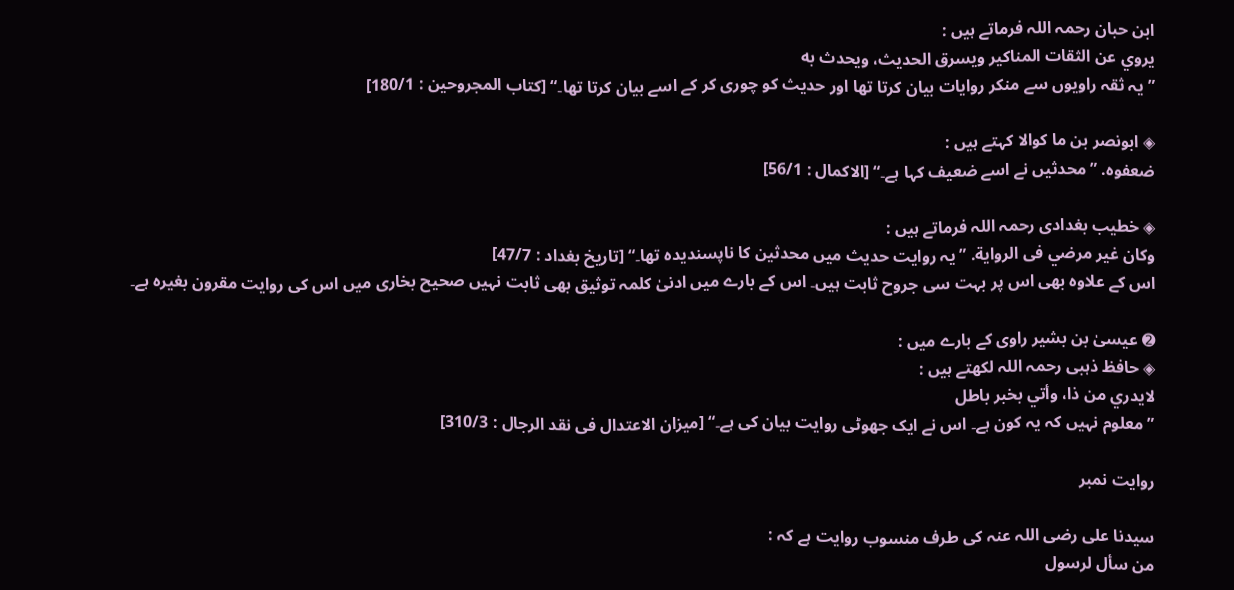ابن حبان رحمہ اللہ فرماتے ہیں :
يروي عن الثقات المناكير ويسرق الحديث، ويحدث به
”یہ ثقہ راویوں سے منکر روایات بیان کرتا تھا اور حدیث کو چوری کر کے اسے بیان کرتا تھا۔“ [كتاب المجروحين : 180/1]

◈ ابونصر بن ما کوالا کہتے ہیں :
ضعفوه. ”محدثیں نے اسے ضعیف کہا ہے۔“ [الاكمال : 56/1]

◈ خطیب بغدادی رحمہ اللہ فرماتے ہیں :
وكان غير مرضي فى الرواية. ”یہ روایت حدیث میں محدثین کا ناپسندیدہ تھا۔“ [تاريخ بغداد : 47/7]
اس کے علاوہ بھی اس پر بہت سی جروح ثابت ہیں۔ اس کے بارے میں ادنیٰ کلمہ توثیق بھی ثابت نہیں صحیح بخاری میں اس کی روایت مقرون بغیرہ ہے۔

➋ عیسیٰ بن بشیر راوی کے بارے میں :
◈ حافظ ذہبی رحمہ اللہ لکھتے ہیں :
لايدري من ذا، وأتي بخبر باطل
”معلوم نہیں کہ یہ کون ہے۔ اس نے ایک جھوٹی روایت بیان کی ہے۔“ [ميزان الاعتدال فى نقد الرجال : 310/3]

روایت نمبر

سیدنا علی رضی اللہ عنہ کی طرف منسوب روایت ہے کہ :
من سأل لرسول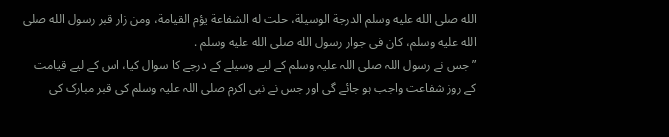الله صلى الله عليه وسلم الدرجة الوسيلة، حلت له الشفاعة يؤم القيامة، ومن زار قبر رسول الله صلى الله عليه وسلم، كان فى جوار رسول الله صلى الله عليه وسلم .
”جس نے رسول اللہ صلى اللہ علیہ وسلم کے لیے وسیلے کے درجے کا سوال کیا، اس کے لیے قیامت کے روز شفاعت واجب ہو جائے گی اور جس نے نبی اکرم صلی اللہ علیہ وسلم کی قبر مبارک کی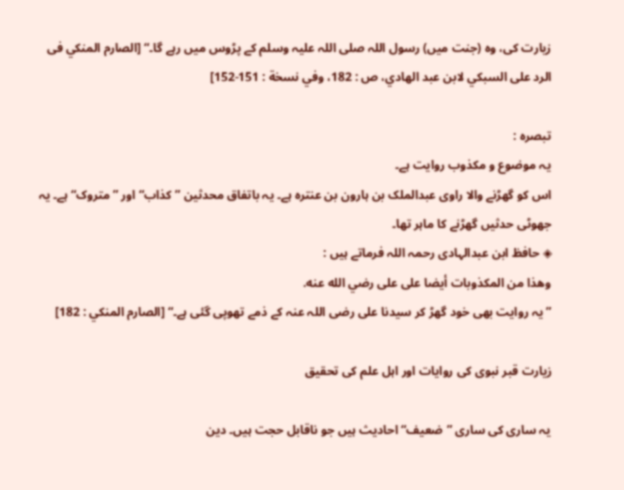زیارت کی، وہ (جنت میں) رسول اللہ صلی اللہ علیہ وسلم کے پڑوس میں رہے گا۔“ [الصارم المنكي فى الرد على السبكي لابن عبد الهادي، ص : 182، وفي نسخة : 151-152]

تبصرہ :
یہ موضوع و مکذوب روایت ہے۔
اس کو گھڑنے والا راوی عبدالملک بن ہارون بن عنترہ ہے۔ یہ باتفاق محدثین ”کذاب“ اور ”متروک“ ہے۔ یہ جھوٹی حدثیں گھڑنے کا ماہر تھا۔
◈ حافظ ابن عبدالہادی رحمہ اللہ فرماتے ہیں :
وهذا من المكذوبات أيضا على على رضي الله عنه.
”یہ روایت بھی خود گھڑ کر سیدنا علی رضی اللہ عنہ کے ذمے تھوپی گئی ہے۔“ [الصارم المنكي : 182]

زیارت قبر نبوی کی روایات اور اہل علم کی تحقیق

یہ ساری کی ساری ”ضعیف“ احادیث ہیں جو ناقابل حجت ہیں۔ دین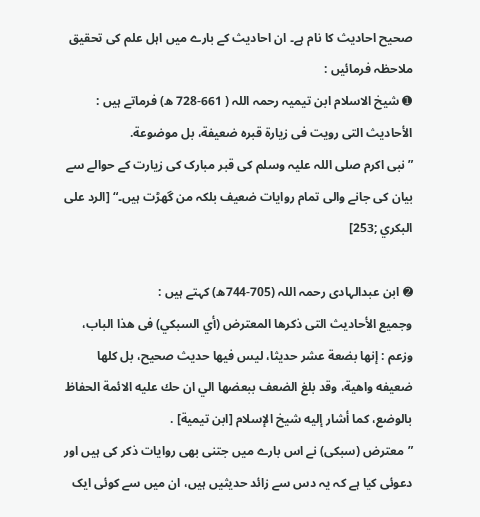صحیح احادیث کا نام ہے۔ ان احادیث کے بارے میں اہل علم کی تحقیق ملاحظہ فرمائیں :
➊ شیخ الاسلام ابن تیمیہ رحمہ اللہ ( 661-728 ھ) فرماتے ہیں :
الأحاديث التى رويت فى زيارة قبره ضعيفة، بل موضوعة.
”نبی اکرم صلى اللہ علیہ وسلم کی قبر مبارک کی زیارت کے حوالے سے بیان کی جانے والی تمام روایات ضعیف بلکہ من گھڑت ہیں۔“ [الرد على البكري ;253]

➋ ابن عبدالہادی رحمہ اللہ (705-744ھ) کہتے ہیں :
وجميع الأحاديث التى ذكرها المعترض (أي السبكي) فى هذا الباب، وزعم : إنها بضعة عشر حديثا، ليس فيها حديث صحيح، بل كلها ضعيفه واهية، وقد بلغ الضعف ببعضها الي ان حك عليه الائمة الحفاظ بالوضع، كما أشار إليه شيخ الإسلام [ابن تيمية] .
”معترض (سبکی) نے اس بارے میں جتنی بھی روایات ذکر کی ہیں اور دعوئی کیا ہے کہ یہ دس سے زائد حدیثیں ہیں، ان میں سے کوئی ایک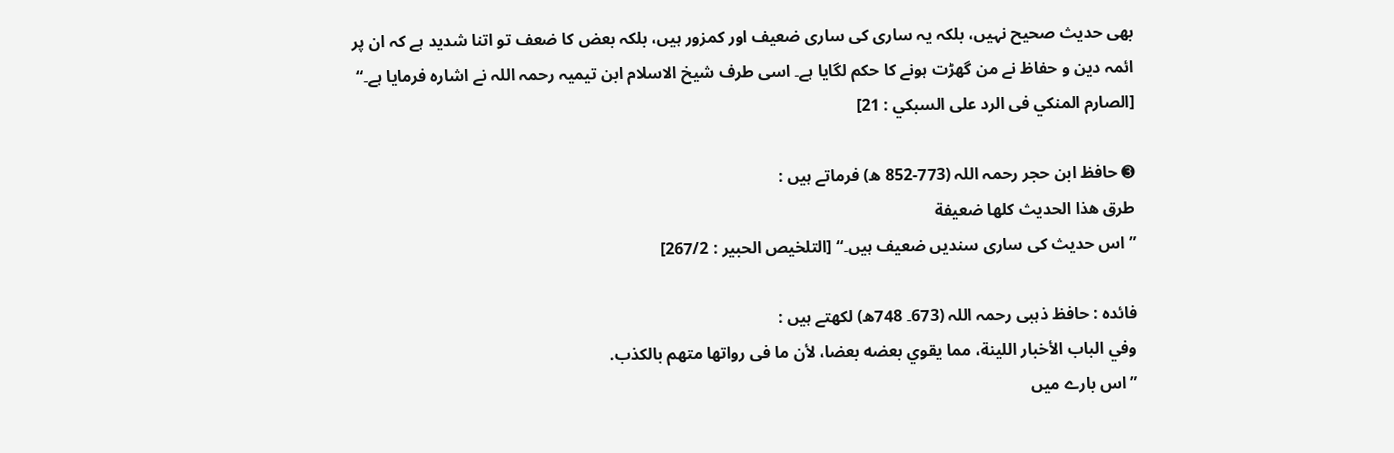بھی حدیث صحیح نہیں، بلکہ یہ ساری کی ساری ضعیف اور کمزور ہیں، بلکہ بعض کا ضعف تو اتنا شدید ہے کہ ان پر ائمہ دین و حفاظ نے من گھڑت ہونے کا حکم لگایا ہے۔ اسی طرف شیخ الاسلام ابن تیمیہ رحمہ اللہ نے اشارہ فرمایا ہے۔“ [الصارم المنكي فى الرد على السبكي : 21]

➌ حافظ ابن حجر رحمہ اللہ (773-852 ھ) فرماتے ہیں :
طرق هذا الحديث كلها ضعيفة
”اس حدیث کی ساری سندیں ضعیف ہیں۔“ [التلخيص الحبير : 267/2]

فائدہ : حافظ ذہبی رحمہ اللہ (673۔ 748ھ) لکھتے ہیں :
وفي الباب الأخبار اللينة، مما يقوي بعضه بعضا، لأن ما فى رواتها متهم بالكذب.
”اس بارے میں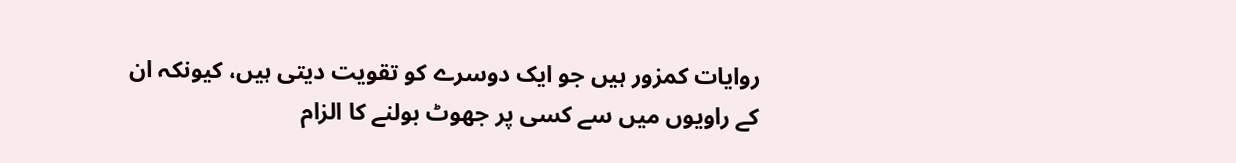روایات کمزور ہیں جو ایک دوسرے کو تقویت دیتی ہیں، کیونکہ ان کے راویوں میں سے کسی پر جھوٹ بولنے کا الزام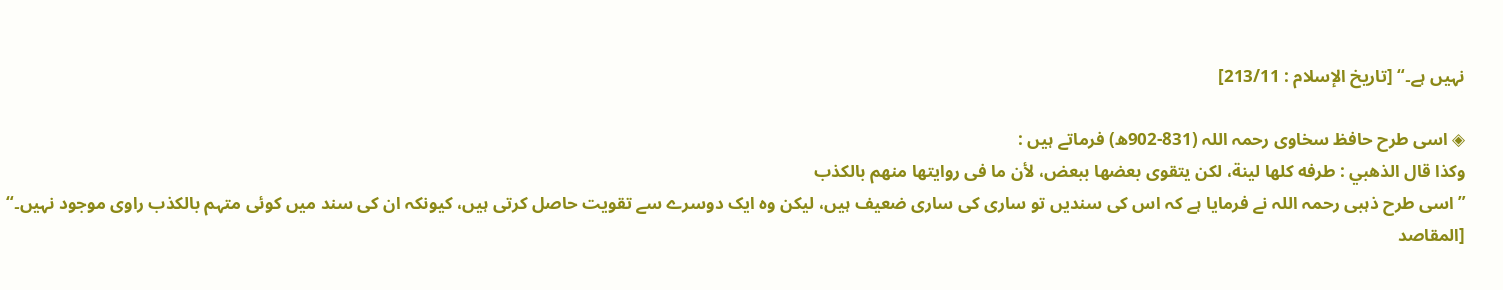نہیں ہے۔“ [تاريخ الإسلام : 213/11]

◈ اسی طرح حافظ سخاوی رحمہ اللہ (831-902ھ) فرماتے ہیں :
وكذا قال الذهبي : طرفه كلها لينة، لكن يتقوى بعضها ببعض، لأن ما فى روايتها منهم بالكذب
”اسی طرح ذہبی رحمہ اللہ نے فرمایا ہے کہ اس کی سندیں تو ساری کی ساری ضعیف ہیں، لیکن وہ ایک دوسرے سے تقویت حاصل کرتی ہیں، کیونکہ ان کی سند میں کوئی متہم بالکذب راوی موجود نہیں۔“ [المقاصد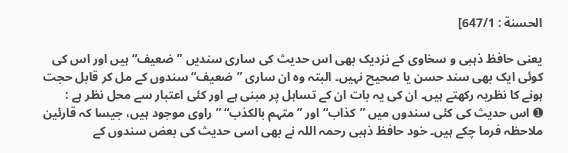الحسنة : 647/1]

یعنی حافظ ذہبی و سخاوی کے نزدیک بھی اس حدیث کی ساری سندیں ”ضعیف“ ہیں اور اس کی کوئی ایک بھی سند حسن یا صحیح نہیں۔ البتہ وہ ان ساری ”ضعیف“ سندوں کے مل کر قابل حجت ہونے کا نظریہ رکھتے ہیں۔ ان کی یہ بات ان کے تساہل پر مبنی ہے اور کئی اعتبار سے محل نظر ہے :
➊ اس حدیث کی کئی سندوں میں ”کذاب“ اور ”متہم بالکذب“ ”راوی موجود ہیں، جیسا کہ قارئین ملاحظہ فرما چکے ہیں۔ خود حافظ ذہبی رحمہ اللہ نے بھی اسی حدیث کی بعض سندوں کے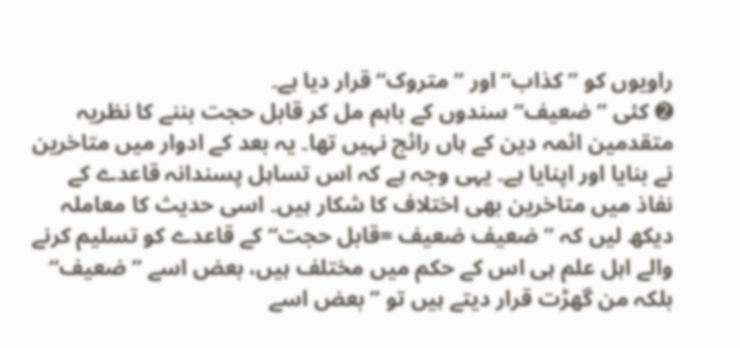راویوں کو ”کذاب“ اور ”متروک“ قرار دیا ہے۔
➋ کئی ”ضعیف“ سندوں کے باہم مل کر قابل حجت بننے کا نظریہ متقدمین ائمہ دین کے ہاں رائج نہیں تھا۔ یہ بعد کے ادوار میں متاخرین نے بنایا اور اپنایا ہے۔ یہی وجہ ہے کہ اس تساہل پسندانہ قاعدے کے نفاذ میں متاخرین بھی اختلاف کا شکار ہیں۔ اسی حدیث کا معاملہ دیکھ لیں کہ ”ضعیف ضعیف =قابل حجت“ کے قاعدے کو تسلیم کرنے والے اہل علم ہی اس کے حکم میں مختلف ہیں، بعض اسے ”ضعیف“ بلکہ من گھڑت قرار دیتے ہیں تو ”بعض اسے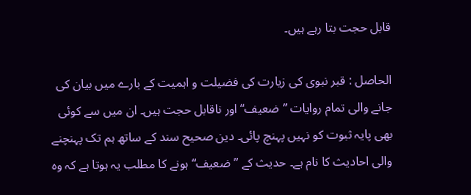قابل حجت بتا رہے ہیں۔

الحاصل : قبر نبوی کی زیارت کی فضیلت و اہمیت کے بارے میں بیان کی جانے والی تمام روایات ”ضعیف“ اور ناقابل حجت ہیں۔ ان میں سے کوئی بھی پایہ ثبوت کو نہیں پہنچ پائی۔ دین صحیح سند کے ساتھ ہم تک پہنچنے والی احادیث کا نام ہے۔ حدیث کے ”ضعیف“ ہونے کا مطلب یہ ہوتا ہے کہ وہ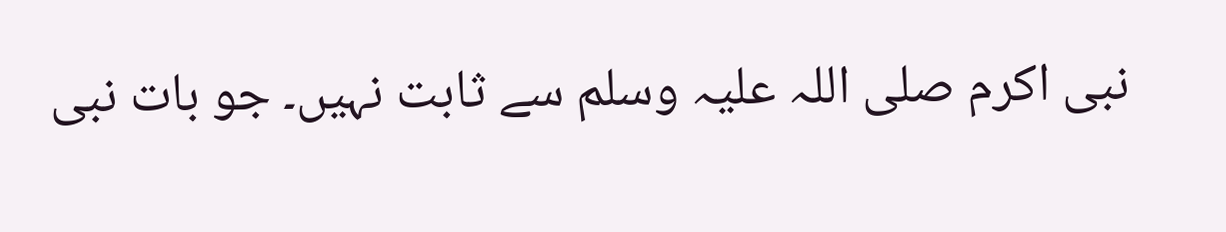نبی اکرم صلى اللہ علیہ وسلم سے ثابت نہیں۔ جو بات نبی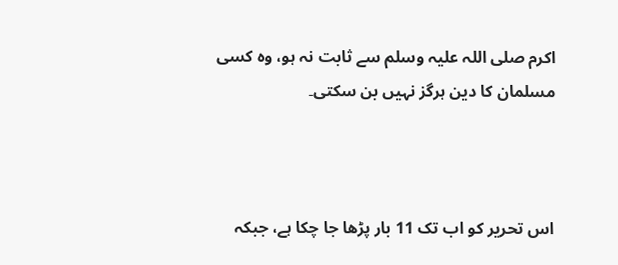اکرم صلی اللہ علیہ وسلم سے ثابت نہ ہو، وہ کسی مسلمان کا دین ہرگز نہیں بن سکتی۔



اس تحریر کو اب تک 11 بار پڑھا جا چکا ہے، جبکہ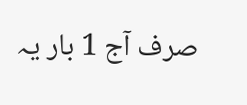صرف آج 1 بار یہ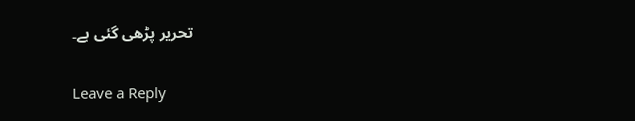تحریر پڑھی گئی ہے۔

Leave a Reply